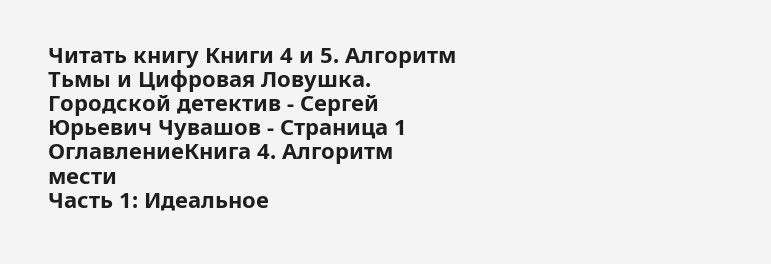Читать книгу Книги 4 и 5. Алгоритм Тьмы и Цифровая Ловушка. Городской детектив - Сергей Юрьевич Чувашов - Страница 1
ОглавлениеКнига 4. Алгоритм мести
Часть 1: Идеальное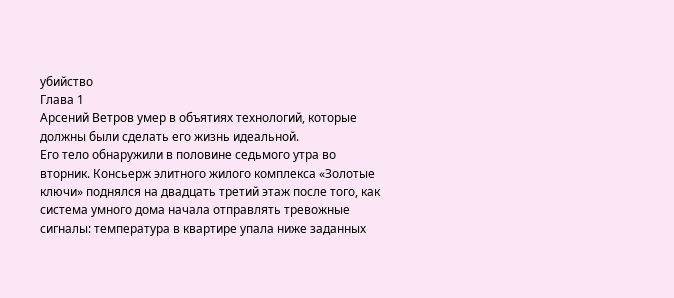убийство
Глава 1
Арсений Ветров умер в объятиях технологий, которые должны были сделать его жизнь идеальной.
Его тело обнаружили в половине седьмого утра во вторник. Консьерж элитного жилого комплекса «Золотые ключи» поднялся на двадцать третий этаж после того, как система умного дома начала отправлять тревожные сигналы: температура в квартире упала ниже заданных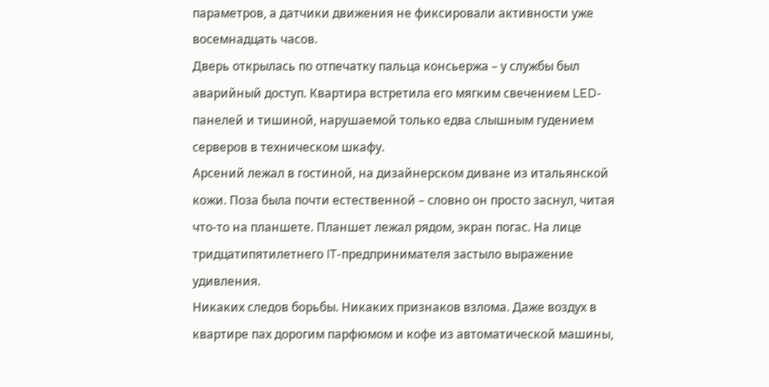параметров, а датчики движения не фиксировали активности уже восемнадцать часов.
Дверь открылась по отпечатку пальца консьержа – у службы был аварийный доступ. Квартира встретила его мягким свечением LED-панелей и тишиной, нарушаемой только едва слышным гудением серверов в техническом шкафу.
Арсений лежал в гостиной, на дизайнерском диване из итальянской кожи. Поза была почти естественной – словно он просто заснул, читая что-то на планшете. Планшет лежал рядом, экран погас. На лице тридцатипятилетнего IT-предпринимателя застыло выражение удивления.
Никаких следов борьбы. Никаких признаков взлома. Даже воздух в квартире пах дорогим парфюмом и кофе из автоматической машины,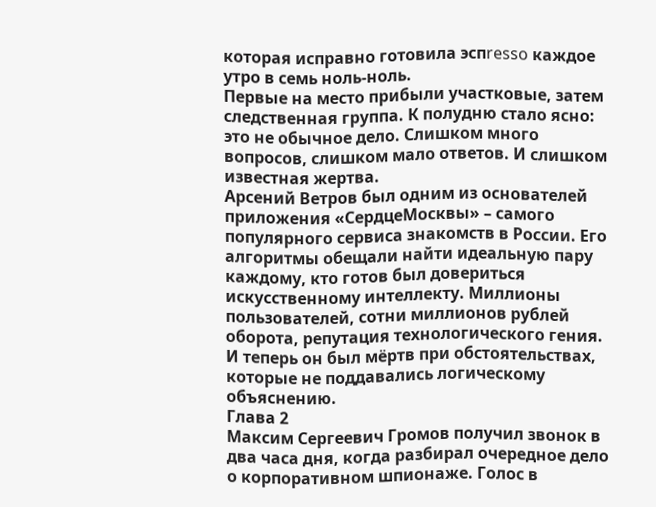которая исправно готовила эспresso каждое утро в семь ноль-ноль.
Первые на место прибыли участковые, затем следственная группа. К полудню стало ясно: это не обычное дело. Слишком много вопросов, слишком мало ответов. И слишком известная жертва.
Арсений Ветров был одним из основателей приложения «СердцеМосквы» – самого популярного сервиса знакомств в России. Его алгоритмы обещали найти идеальную пару каждому, кто готов был довериться искусственному интеллекту. Миллионы пользователей, сотни миллионов рублей оборота, репутация технологического гения.
И теперь он был мёртв при обстоятельствах, которые не поддавались логическому объяснению.
Глава 2
Максим Сергеевич Громов получил звонок в два часа дня, когда разбирал очередное дело о корпоративном шпионаже. Голос в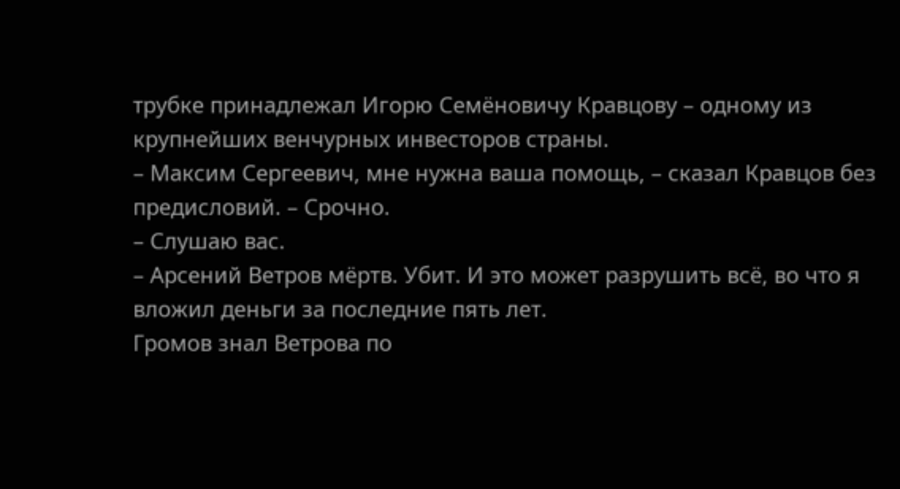трубке принадлежал Игорю Семёновичу Кравцову – одному из крупнейших венчурных инвесторов страны.
– Максим Сергеевич, мне нужна ваша помощь, – сказал Кравцов без предисловий. – Срочно.
– Слушаю вас.
– Арсений Ветров мёртв. Убит. И это может разрушить всё, во что я вложил деньги за последние пять лет.
Громов знал Ветрова по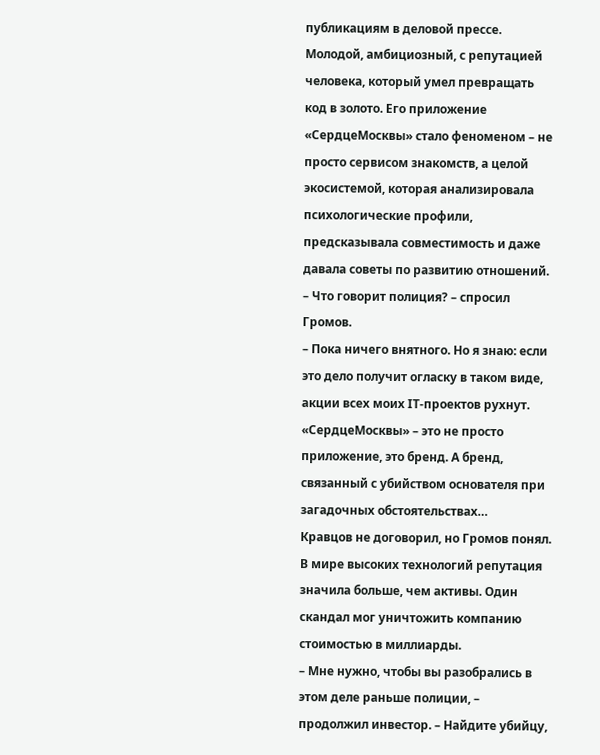публикациям в деловой прессе. Молодой, амбициозный, с репутацией человека, который умел превращать код в золото. Его приложение «СердцеМосквы» стало феноменом – не просто сервисом знакомств, а целой экосистемой, которая анализировала психологические профили, предсказывала совместимость и даже давала советы по развитию отношений.
– Что говорит полиция? – спросил Громов.
– Пока ничего внятного. Но я знаю: если это дело получит огласку в таком виде, акции всех моих IT-проектов рухнут. «СердцеМосквы» – это не просто приложение, это бренд. А бренд, связанный с убийством основателя при загадочных обстоятельствах…
Кравцов не договорил, но Громов понял. В мире высоких технологий репутация значила больше, чем активы. Один скандал мог уничтожить компанию стоимостью в миллиарды.
– Мне нужно, чтобы вы разобрались в этом деле раньше полиции, – продолжил инвестор. – Найдите убийцу,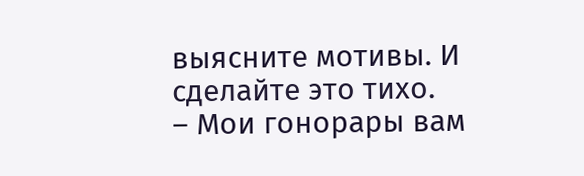выясните мотивы. И сделайте это тихо.
– Мои гонорары вам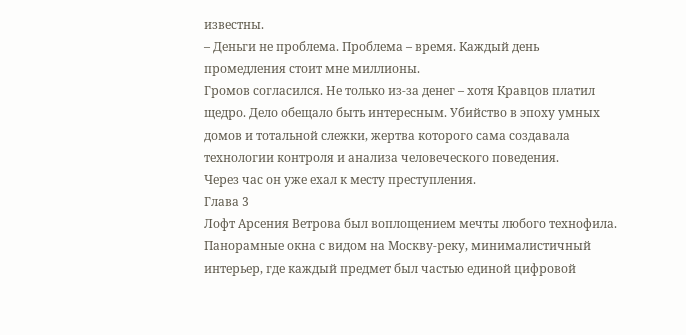известны.
– Деньги не проблема. Проблема – время. Каждый день промедления стоит мне миллионы.
Громов согласился. Не только из-за денег – хотя Кравцов платил щедро. Дело обещало быть интересным. Убийство в эпоху умных домов и тотальной слежки, жертва которого сама создавала технологии контроля и анализа человеческого поведения.
Через час он уже ехал к месту преступления.
Глава 3
Лофт Арсения Ветрова был воплощением мечты любого технофила. Панорамные окна с видом на Москву-реку, минималистичный интерьер, где каждый предмет был частью единой цифровой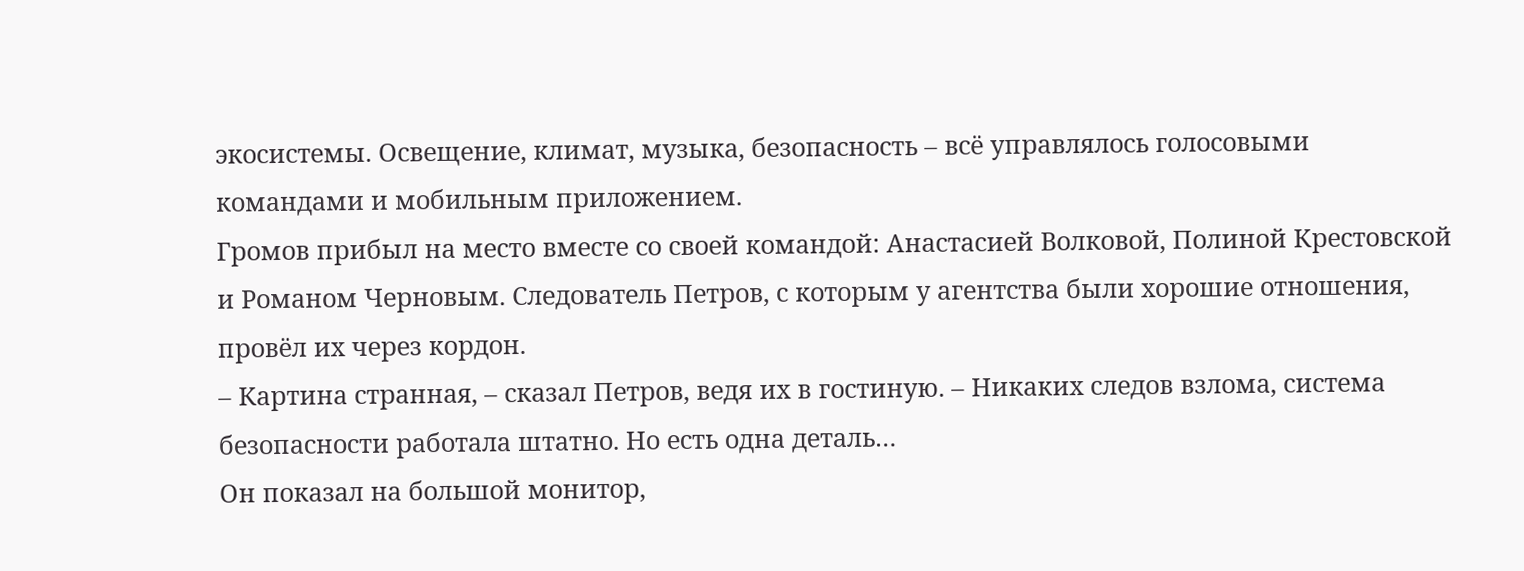экосистемы. Освещение, климат, музыка, безопасность – всё управлялось голосовыми командами и мобильным приложением.
Громов прибыл на место вместе со своей командой: Анастасией Волковой, Полиной Крестовской и Романом Черновым. Следователь Петров, с которым у агентства были хорошие отношения, провёл их через кордон.
– Картина странная, – сказал Петров, ведя их в гостиную. – Никаких следов взлома, система безопасности работала штатно. Но есть одна деталь…
Он показал на большой монитор,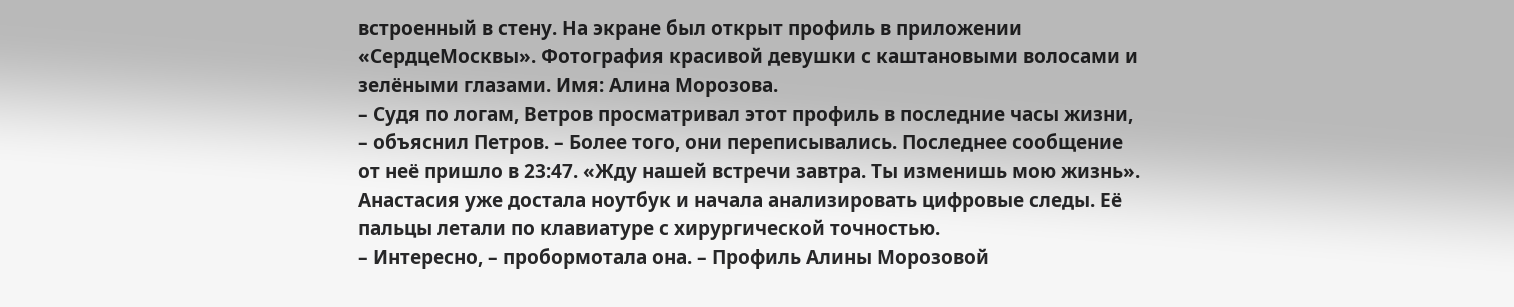встроенный в стену. На экране был открыт профиль в приложении «СердцеМосквы». Фотография красивой девушки с каштановыми волосами и зелёными глазами. Имя: Алина Морозова.
– Судя по логам, Ветров просматривал этот профиль в последние часы жизни, – объяснил Петров. – Более того, они переписывались. Последнее сообщение от неё пришло в 23:47. «Жду нашей встречи завтра. Ты изменишь мою жизнь».
Анастасия уже достала ноутбук и начала анализировать цифровые следы. Её пальцы летали по клавиатуре с хирургической точностью.
– Интересно, – пробормотала она. – Профиль Алины Морозовой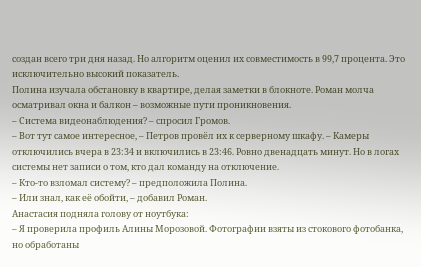создан всего три дня назад. Но алгоритм оценил их совместимость в 99,7 процента. Это исключительно высокий показатель.
Полина изучала обстановку в квартире, делая заметки в блокноте. Роман молча осматривал окна и балкон – возможные пути проникновения.
– Система видеонаблюдения? – спросил Громов.
– Вот тут самое интересное, – Петров провёл их к серверному шкафу. – Камеры отключились вчера в 23:34 и включились в 23:46. Ровно двенадцать минут. Но в логах системы нет записи о том, кто дал команду на отключение.
– Кто-то взломал систему? – предположила Полина.
– Или знал, как её обойти, – добавил Роман.
Анастасия подняла голову от ноутбука:
– Я проверила профиль Алины Морозовой. Фотографии взяты из стокового фотобанка, но обработаны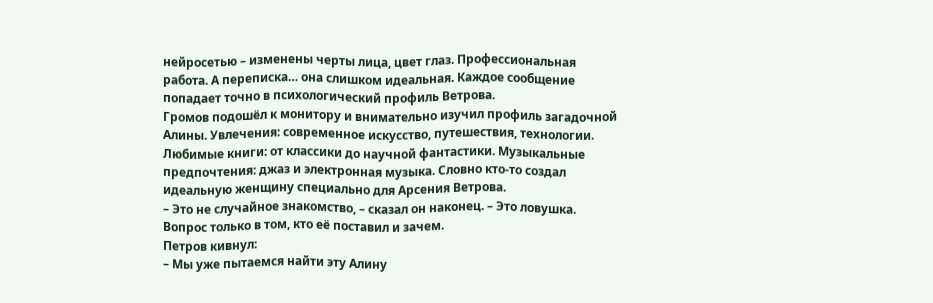нейросетью – изменены черты лица, цвет глаз. Профессиональная работа. А переписка… она слишком идеальная. Каждое сообщение попадает точно в психологический профиль Ветрова.
Громов подошёл к монитору и внимательно изучил профиль загадочной Алины. Увлечения: современное искусство, путешествия, технологии. Любимые книги: от классики до научной фантастики. Музыкальные предпочтения: джаз и электронная музыка. Словно кто-то создал идеальную женщину специально для Арсения Ветрова.
– Это не случайное знакомство, – сказал он наконец. – Это ловушка. Вопрос только в том, кто её поставил и зачем.
Петров кивнул:
– Мы уже пытаемся найти эту Алину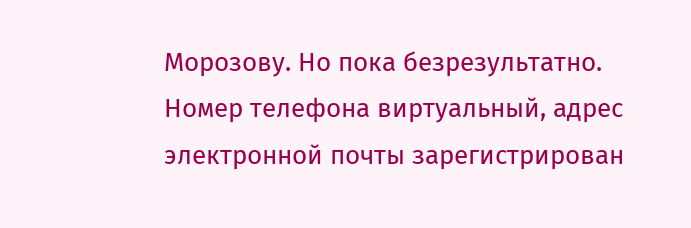Морозову. Но пока безрезультатно. Номер телефона виртуальный, адрес электронной почты зарегистрирован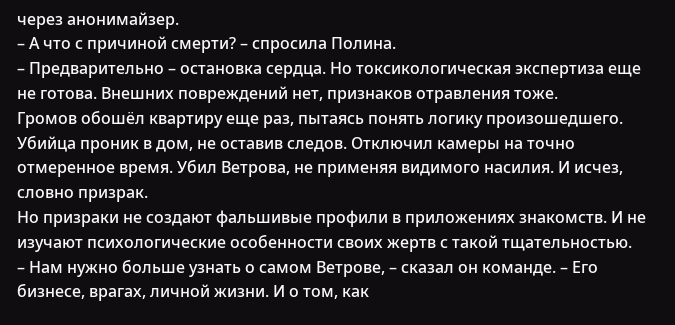через анонимайзер.
– А что с причиной смерти? – спросила Полина.
– Предварительно – остановка сердца. Но токсикологическая экспертиза еще не готова. Внешних повреждений нет, признаков отравления тоже.
Громов обошёл квартиру еще раз, пытаясь понять логику произошедшего. Убийца проник в дом, не оставив следов. Отключил камеры на точно отмеренное время. Убил Ветрова, не применяя видимого насилия. И исчез, словно призрак.
Но призраки не создают фальшивые профили в приложениях знакомств. И не изучают психологические особенности своих жертв с такой тщательностью.
– Нам нужно больше узнать о самом Ветрове, – сказал он команде. – Его бизнесе, врагах, личной жизни. И о том, как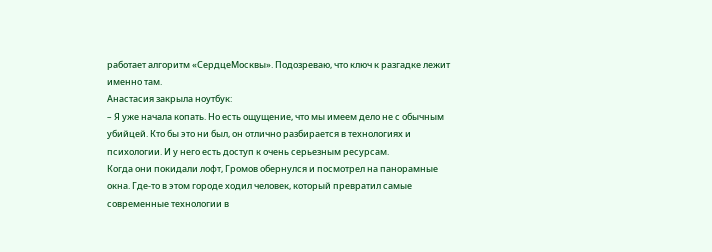работает алгоритм «СердцеМосквы». Подозреваю, что ключ к разгадке лежит именно там.
Анастасия закрыла ноутбук:
– Я уже начала копать. Но есть ощущение, что мы имеем дело не с обычным убийцей. Кто бы это ни был, он отлично разбирается в технологиях и психологии. И у него есть доступ к очень серьезным ресурсам.
Когда они покидали лофт, Громов обернулся и посмотрел на панорамные окна. Где-то в этом городе ходил человек, который превратил самые современные технологии в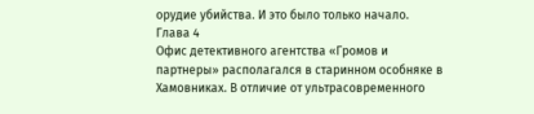орудие убийства. И это было только начало.
Глава 4
Офис детективного агентства «Громов и партнеры» располагался в старинном особняке в Хамовниках. В отличие от ультрасовременного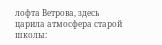лофта Ветрова, здесь царила атмосфера старой школы: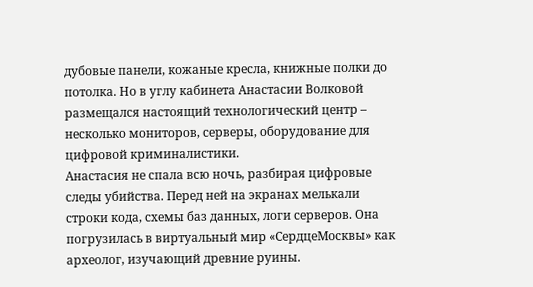дубовые панели, кожаные кресла, книжные полки до потолка. Но в углу кабинета Анастасии Волковой размещался настоящий технологический центр – несколько мониторов, серверы, оборудование для цифровой криминалистики.
Анастасия не спала всю ночь, разбирая цифровые следы убийства. Перед ней на экранах мелькали строки кода, схемы баз данных, логи серверов. Она погрузилась в виртуальный мир «СердцеМосквы» как археолог, изучающий древние руины.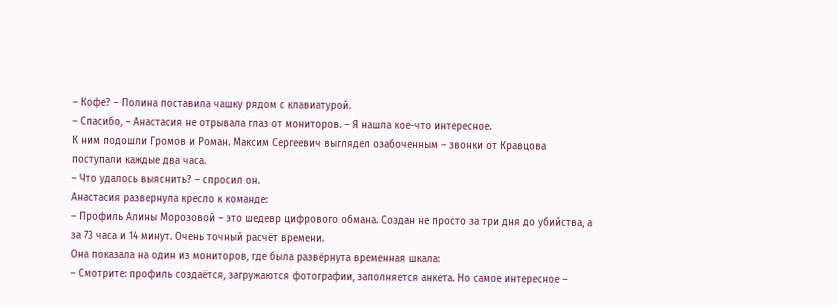– Кофе? – Полина поставила чашку рядом с клавиатурой.
– Спасибо, – Анастасия не отрывала глаз от мониторов. – Я нашла кое-что интересное.
К ним подошли Громов и Роман. Максим Сергеевич выглядел озабоченным – звонки от Кравцова поступали каждые два часа.
– Что удалось выяснить? – спросил он.
Анастасия развернула кресло к команде:
– Профиль Алины Морозовой – это шедевр цифрового обмана. Создан не просто за три дня до убийства, а за 73 часа и 14 минут. Очень точный расчёт времени.
Она показала на один из мониторов, где была развёрнута временная шкала:
– Смотрите: профиль создаётся, загружаются фотографии, заполняется анкета. Но самое интересное –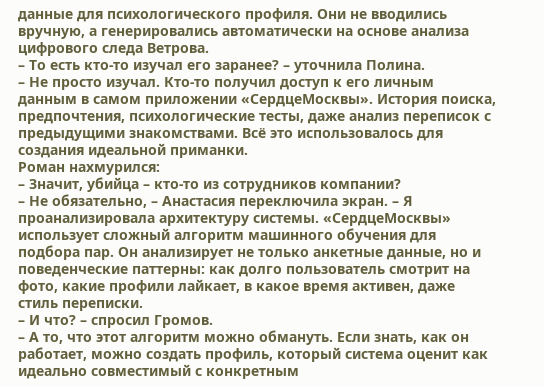данные для психологического профиля. Они не вводились вручную, а генерировались автоматически на основе анализа цифрового следа Ветрова.
– То есть кто-то изучал его заранее? – уточнила Полина.
– Не просто изучал. Кто-то получил доступ к его личным данным в самом приложении «СердцеМосквы». История поиска, предпочтения, психологические тесты, даже анализ переписок с предыдущими знакомствами. Всё это использовалось для создания идеальной приманки.
Роман нахмурился:
– Значит, убийца – кто-то из сотрудников компании?
– Не обязательно, – Анастасия переключила экран. – Я проанализировала архитектуру системы. «СердцеМосквы» использует сложный алгоритм машинного обучения для подбора пар. Он анализирует не только анкетные данные, но и поведенческие паттерны: как долго пользователь смотрит на фото, какие профили лайкает, в какое время активен, даже стиль переписки.
– И что? – спросил Громов.
– А то, что этот алгоритм можно обмануть. Если знать, как он работает, можно создать профиль, который система оценит как идеально совместимый с конкретным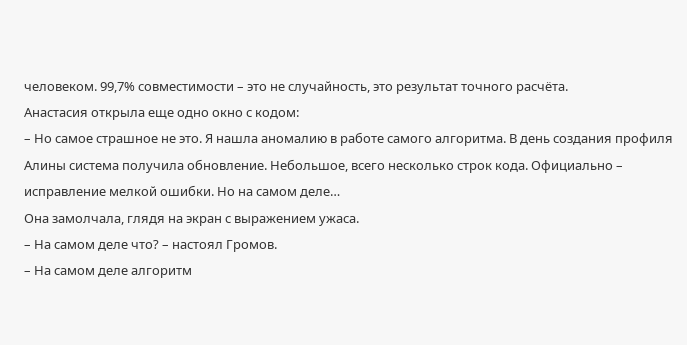человеком. 99,7% совместимости – это не случайность, это результат точного расчёта.
Анастасия открыла еще одно окно с кодом:
– Но самое страшное не это. Я нашла аномалию в работе самого алгоритма. В день создания профиля Алины система получила обновление. Небольшое, всего несколько строк кода. Официально – исправление мелкой ошибки. Но на самом деле…
Она замолчала, глядя на экран с выражением ужаса.
– На самом деле что? – настоял Громов.
– На самом деле алгоритм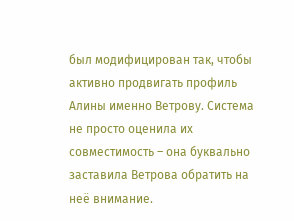был модифицирован так, чтобы активно продвигать профиль Алины именно Ветрову. Система не просто оценила их совместимость – она буквально заставила Ветрова обратить на неё внимание.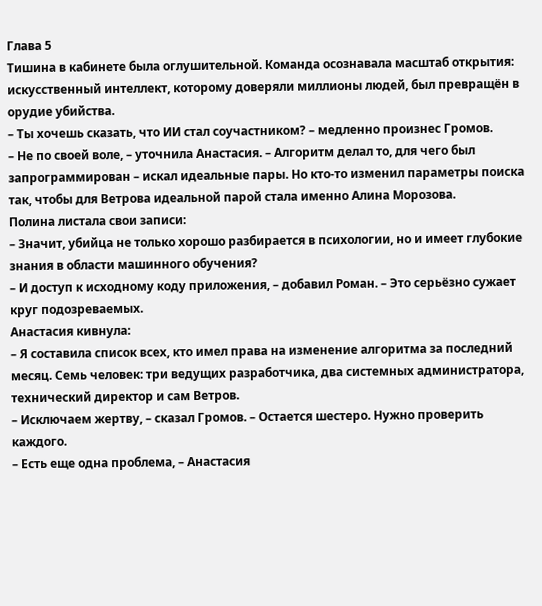Глава 5
Тишина в кабинете была оглушительной. Команда осознавала масштаб открытия: искусственный интеллект, которому доверяли миллионы людей, был превращён в орудие убийства.
– Ты хочешь сказать, что ИИ стал соучастником? – медленно произнес Громов.
– Не по своей воле, – уточнила Анастасия. – Алгоритм делал то, для чего был запрограммирован – искал идеальные пары. Но кто-то изменил параметры поиска так, чтобы для Ветрова идеальной парой стала именно Алина Морозова.
Полина листала свои записи:
– Значит, убийца не только хорошо разбирается в психологии, но и имеет глубокие знания в области машинного обучения?
– И доступ к исходному коду приложения, – добавил Роман. – Это серьёзно сужает круг подозреваемых.
Анастасия кивнула:
– Я составила список всех, кто имел права на изменение алгоритма за последний месяц. Семь человек: три ведущих разработчика, два системных администратора, технический директор и сам Ветров.
– Исключаем жертву, – сказал Громов. – Остается шестеро. Нужно проверить каждого.
– Есть еще одна проблема, – Анастасия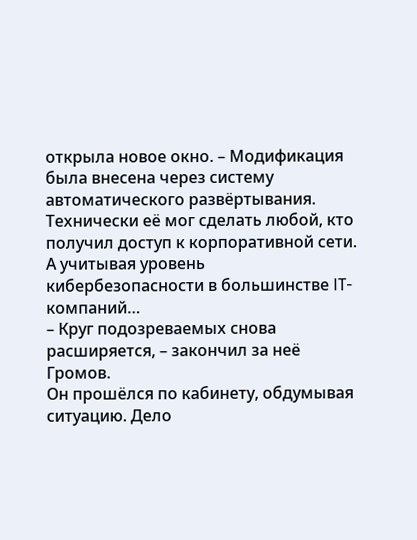открыла новое окно. – Модификация была внесена через систему автоматического развёртывания. Технически её мог сделать любой, кто получил доступ к корпоративной сети. А учитывая уровень кибербезопасности в большинстве IT-компаний…
– Круг подозреваемых снова расширяется, – закончил за неё Громов.
Он прошёлся по кабинету, обдумывая ситуацию. Дело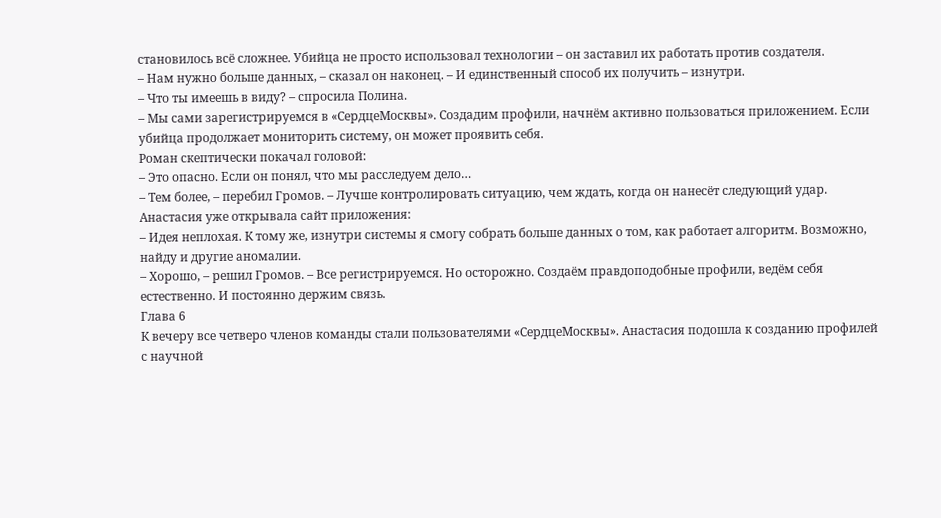становилось всё сложнее. Убийца не просто использовал технологии – он заставил их работать против создателя.
– Нам нужно больше данных, – сказал он наконец. – И единственный способ их получить – изнутри.
– Что ты имеешь в виду? – спросила Полина.
– Мы сами зарегистрируемся в «СердцеМосквы». Создадим профили, начнём активно пользоваться приложением. Если убийца продолжает мониторить систему, он может проявить себя.
Роман скептически покачал головой:
– Это опасно. Если он понял, что мы расследуем дело…
– Тем более, – перебил Громов. – Лучше контролировать ситуацию, чем ждать, когда он нанесёт следующий удар.
Анастасия уже открывала сайт приложения:
– Идея неплохая. К тому же, изнутри системы я смогу собрать больше данных о том, как работает алгоритм. Возможно, найду и другие аномалии.
– Хорошо, – решил Громов. – Все регистрируемся. Но осторожно. Создаём правдоподобные профили, ведём себя естественно. И постоянно держим связь.
Глава 6
К вечеру все четверо членов команды стали пользователями «СердцеМосквы». Анастасия подошла к созданию профилей с научной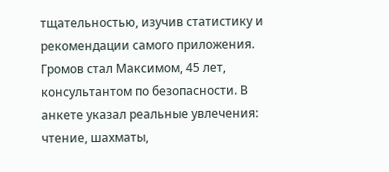тщательностью, изучив статистику и рекомендации самого приложения.
Громов стал Максимом, 45 лет, консультантом по безопасности. В анкете указал реальные увлечения: чтение, шахматы,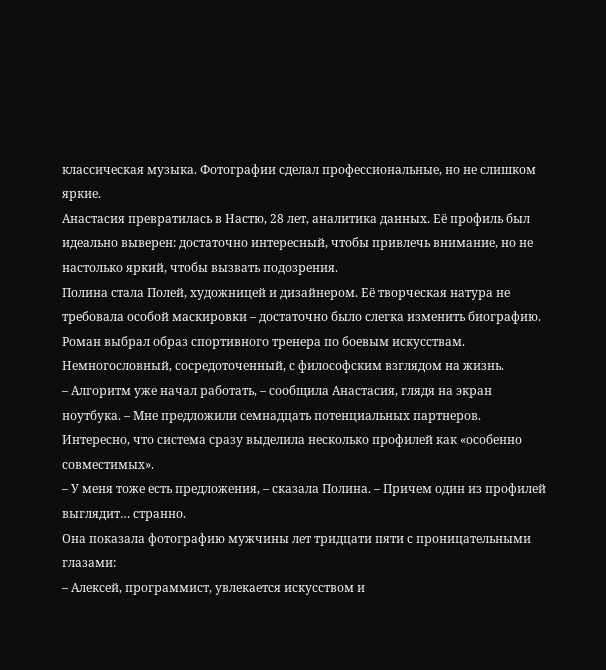классическая музыка. Фотографии сделал профессиональные, но не слишком яркие.
Анастасия превратилась в Настю, 28 лет, аналитика данных. Её профиль был идеально выверен: достаточно интересный, чтобы привлечь внимание, но не настолько яркий, чтобы вызвать подозрения.
Полина стала Полей, художницей и дизайнером. Её творческая натура не требовала особой маскировки – достаточно было слегка изменить биографию.
Роман выбрал образ спортивного тренера по боевым искусствам. Немногословный, сосредоточенный, с философским взглядом на жизнь.
– Алгоритм уже начал работать, – сообщила Анастасия, глядя на экран ноутбука. – Мне предложили семнадцать потенциальных партнеров. Интересно, что система сразу выделила несколько профилей как «особенно совместимых».
– У меня тоже есть предложения, – сказала Полина. – Причем один из профилей выглядит… странно.
Она показала фотографию мужчины лет тридцати пяти с проницательными глазами:
– Алексей, программист, увлекается искусством и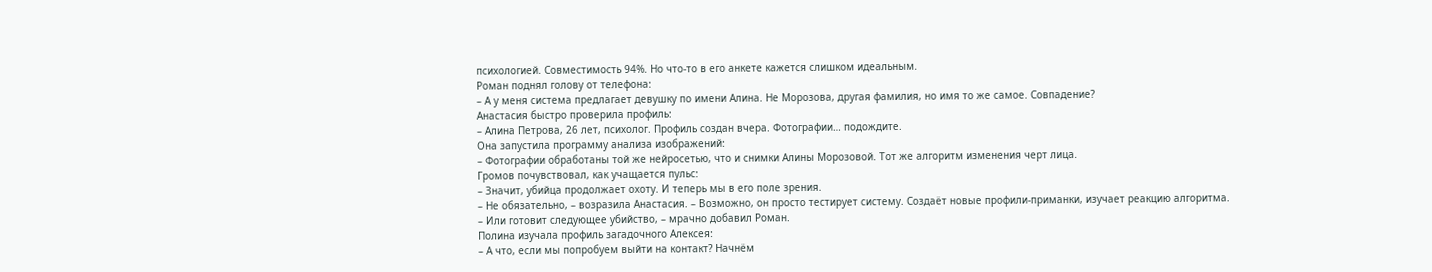психологией. Совместимость 94%. Но что-то в его анкете кажется слишком идеальным.
Роман поднял голову от телефона:
– А у меня система предлагает девушку по имени Алина. Не Морозова, другая фамилия, но имя то же самое. Совпадение?
Анастасия быстро проверила профиль:
– Алина Петрова, 26 лет, психолог. Профиль создан вчера. Фотографии… подождите.
Она запустила программу анализа изображений:
– Фотографии обработаны той же нейросетью, что и снимки Алины Морозовой. Тот же алгоритм изменения черт лица.
Громов почувствовал, как учащается пульс:
– Значит, убийца продолжает охоту. И теперь мы в его поле зрения.
– Не обязательно, – возразила Анастасия. – Возможно, он просто тестирует систему. Создаёт новые профили-приманки, изучает реакцию алгоритма.
– Или готовит следующее убийство, – мрачно добавил Роман.
Полина изучала профиль загадочного Алексея:
– А что, если мы попробуем выйти на контакт? Начнём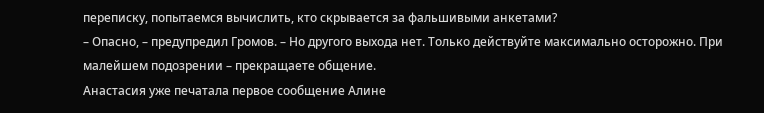переписку, попытаемся вычислить, кто скрывается за фальшивыми анкетами?
– Опасно, – предупредил Громов. – Но другого выхода нет. Только действуйте максимально осторожно. При малейшем подозрении – прекращаете общение.
Анастасия уже печатала первое сообщение Алине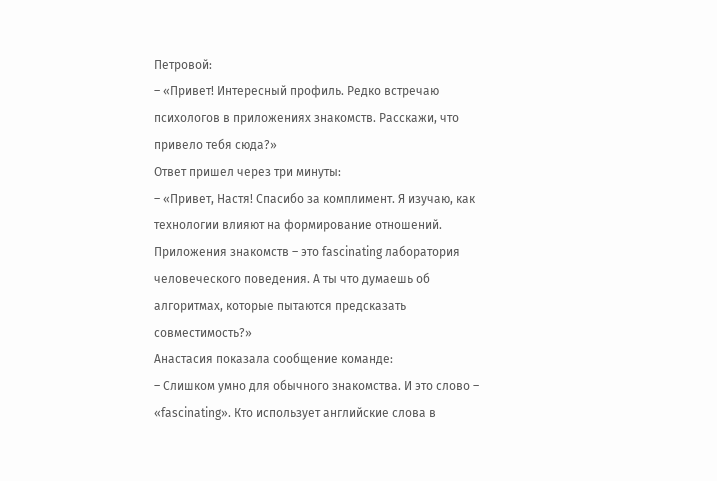Петровой:
– «Привет! Интересный профиль. Редко встречаю психологов в приложениях знакомств. Расскажи, что привело тебя сюда?»
Ответ пришел через три минуты:
– «Привет, Настя! Спасибо за комплимент. Я изучаю, как технологии влияют на формирование отношений. Приложения знакомств – это fascinating лаборатория человеческого поведения. А ты что думаешь об алгоритмах, которые пытаются предсказать совместимость?»
Анастасия показала сообщение команде:
– Слишком умно для обычного знакомства. И это слово – «fascinating». Кто использует английские слова в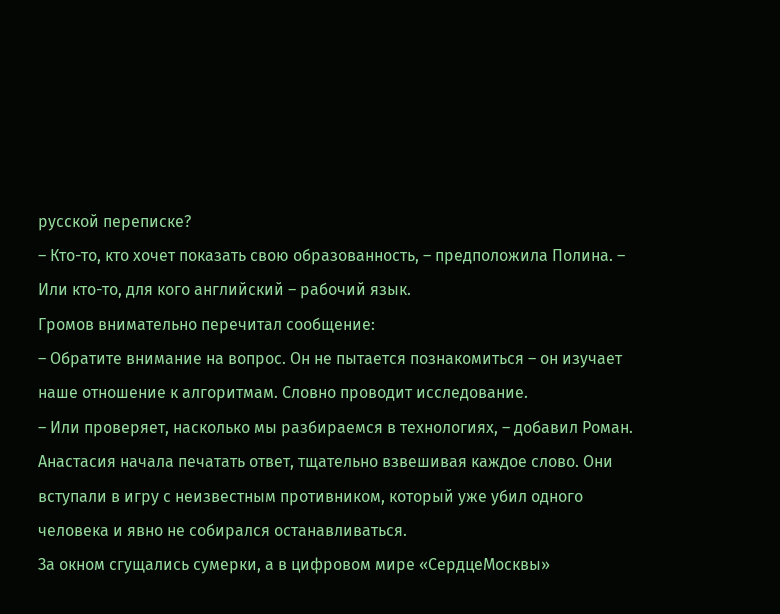русской переписке?
– Кто-то, кто хочет показать свою образованность, – предположила Полина. – Или кто-то, для кого английский – рабочий язык.
Громов внимательно перечитал сообщение:
– Обратите внимание на вопрос. Он не пытается познакомиться – он изучает наше отношение к алгоритмам. Словно проводит исследование.
– Или проверяет, насколько мы разбираемся в технологиях, – добавил Роман.
Анастасия начала печатать ответ, тщательно взвешивая каждое слово. Они вступали в игру с неизвестным противником, который уже убил одного человека и явно не собирался останавливаться.
За окном сгущались сумерки, а в цифровом мире «СердцеМосквы»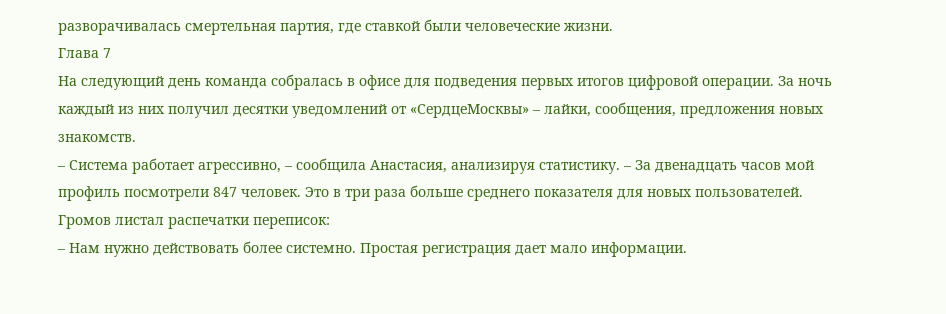разворачивалась смертельная партия, где ставкой были человеческие жизни.
Глава 7
На следующий день команда собралась в офисе для подведения первых итогов цифровой операции. За ночь каждый из них получил десятки уведомлений от «СердцеМосквы» – лайки, сообщения, предложения новых знакомств.
– Система работает агрессивно, – сообщила Анастасия, анализируя статистику. – За двенадцать часов мой профиль посмотрели 847 человек. Это в три раза больше среднего показателя для новых пользователей.
Громов листал распечатки переписок:
– Нам нужно действовать более системно. Простая регистрация дает мало информации.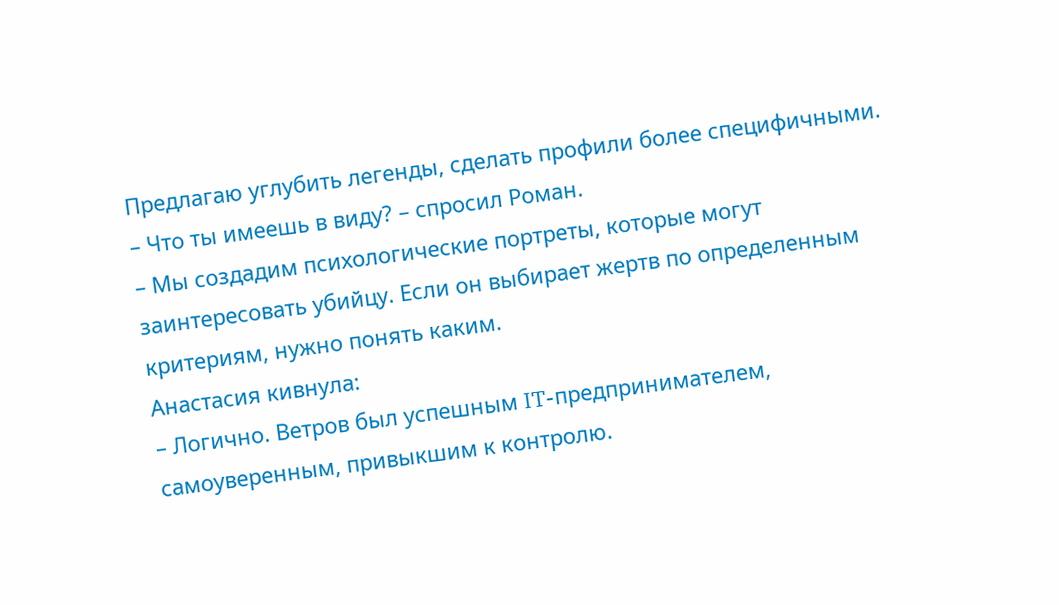Предлагаю углубить легенды, сделать профили более специфичными.
– Что ты имеешь в виду? – спросил Роман.
– Мы создадим психологические портреты, которые могут заинтересовать убийцу. Если он выбирает жертв по определенным критериям, нужно понять каким.
Анастасия кивнула:
– Логично. Ветров был успешным IT-предпринимателем, самоуверенным, привыкшим к контролю.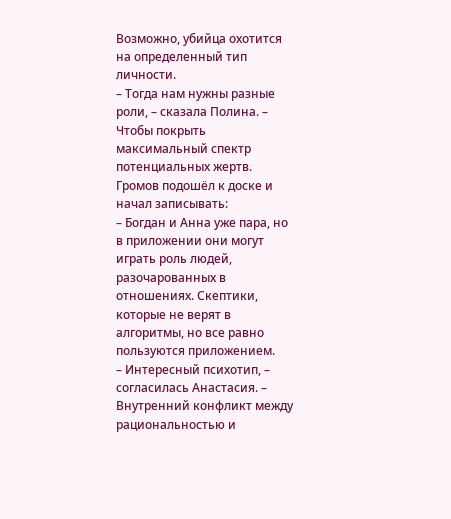Возможно, убийца охотится на определенный тип личности.
– Тогда нам нужны разные роли, – сказала Полина. – Чтобы покрыть максимальный спектр потенциальных жертв.
Громов подошёл к доске и начал записывать:
– Богдан и Анна уже пара, но в приложении они могут играть роль людей, разочарованных в отношениях. Скептики, которые не верят в алгоритмы, но все равно пользуются приложением.
– Интересный психотип, – согласилась Анастасия. – Внутренний конфликт между рациональностью и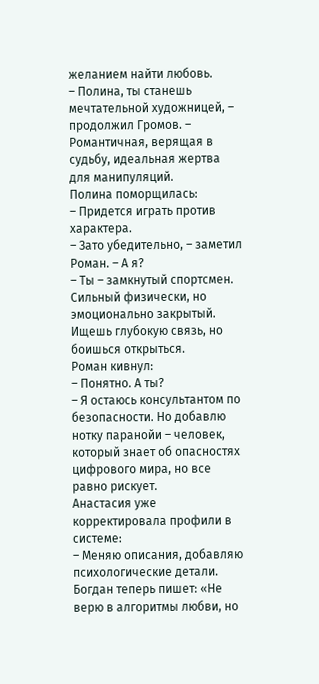желанием найти любовь.
– Полина, ты станешь мечтательной художницей, – продолжил Громов. – Романтичная, верящая в судьбу, идеальная жертва для манипуляций.
Полина поморщилась:
– Придется играть против характера.
– Зато убедительно, – заметил Роман. – А я?
– Ты – замкнутый спортсмен. Сильный физически, но эмоционально закрытый. Ищешь глубокую связь, но боишься открыться.
Роман кивнул:
– Понятно. А ты?
– Я остаюсь консультантом по безопасности. Но добавлю нотку паранойи – человек, который знает об опасностях цифрового мира, но все равно рискует.
Анастасия уже корректировала профили в системе:
– Меняю описания, добавляю психологические детали. Богдан теперь пишет: «Не верю в алгоритмы любви, но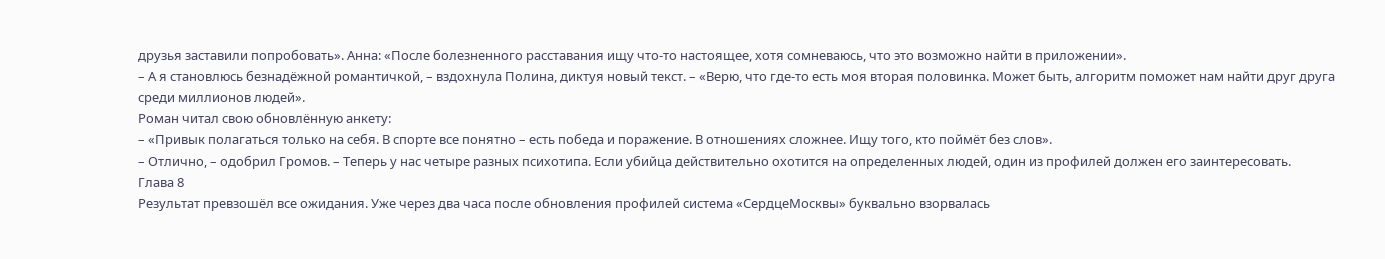друзья заставили попробовать». Анна: «После болезненного расставания ищу что-то настоящее, хотя сомневаюсь, что это возможно найти в приложении».
– А я становлюсь безнадёжной романтичкой, – вздохнула Полина, диктуя новый текст. – «Верю, что где-то есть моя вторая половинка. Может быть, алгоритм поможет нам найти друг друга среди миллионов людей».
Роман читал свою обновлённую анкету:
– «Привык полагаться только на себя. В спорте все понятно – есть победа и поражение. В отношениях сложнее. Ищу того, кто поймёт без слов».
– Отлично, – одобрил Громов. – Теперь у нас четыре разных психотипа. Если убийца действительно охотится на определенных людей, один из профилей должен его заинтересовать.
Глава 8
Результат превзошёл все ожидания. Уже через два часа после обновления профилей система «СердцеМосквы» буквально взорвалась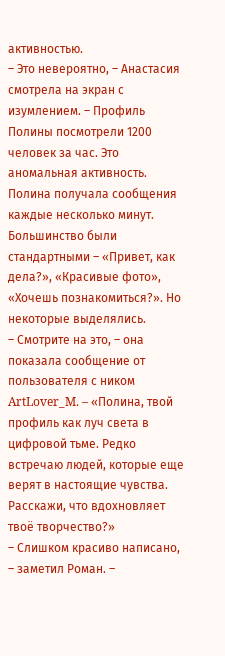активностью.
– Это невероятно, – Анастасия смотрела на экран с изумлением. – Профиль Полины посмотрели 1200 человек за час. Это аномальная активность.
Полина получала сообщения каждые несколько минут. Большинство были стандартными – «Привет, как дела?», «Красивые фото», «Хочешь познакомиться?». Но некоторые выделялись.
– Смотрите на это, – она показала сообщение от пользователя с ником ArtLover_M. – «Полина, твой профиль как луч света в цифровой тьме. Редко встречаю людей, которые еще верят в настоящие чувства. Расскажи, что вдохновляет твоё творчество?»
– Слишком красиво написано, – заметил Роман. –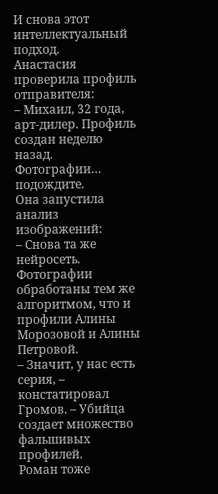И снова этот интеллектуальный подход.
Анастасия проверила профиль отправителя:
– Михаил, 32 года, арт-дилер. Профиль создан неделю назад. Фотографии… подождите.
Она запустила анализ изображений:
– Снова та же нейросеть. Фотографии обработаны тем же алгоритмом, что и профили Алины Морозовой и Алины Петровой.
– Значит, у нас есть серия, – констатировал Громов. – Убийца создает множество фальшивых профилей.
Роман тоже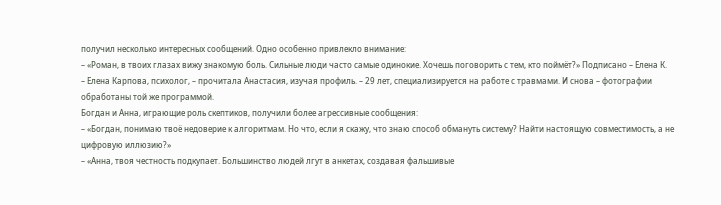получил несколько интересных сообщений. Одно особенно привлекло внимание:
– «Роман, в твоих глазах вижу знакомую боль. Сильные люди часто самые одинокие. Хочешь поговорить с тем, кто поймёт?» Подписано – Елена К.
– Елена Карпова, психолог, – прочитала Анастасия, изучая профиль. – 29 лет, специализируется на работе с травмами. И снова – фотографии обработаны той же программой.
Богдан и Анна, играющие роль скептиков, получили более агрессивные сообщения:
– «Богдан, понимаю твоё недоверие к алгоритмам. Но что, если я скажу, что знаю способ обмануть систему? Найти настоящую совместимость, а не цифровую иллюзию?»
– «Анна, твоя честность подкупает. Большинство людей лгут в анкетах, создавая фальшивые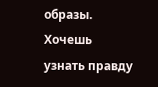образы. Хочешь узнать правду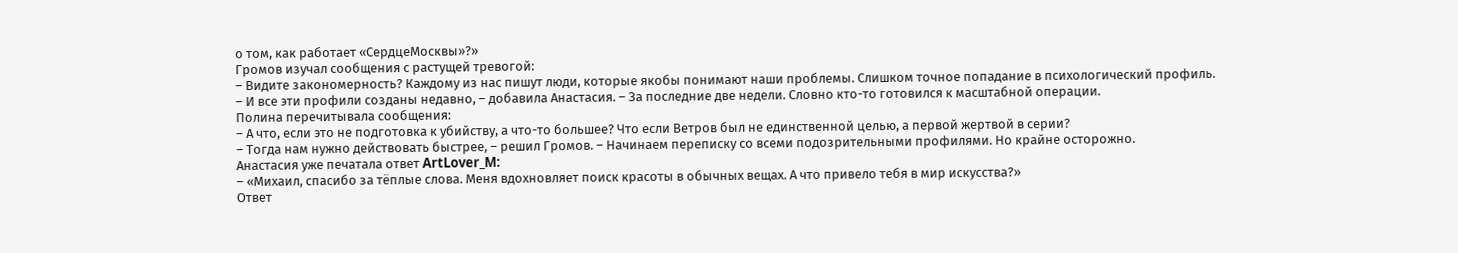о том, как работает «СердцеМосквы»?»
Громов изучал сообщения с растущей тревогой:
– Видите закономерность? Каждому из нас пишут люди, которые якобы понимают наши проблемы. Слишком точное попадание в психологический профиль.
– И все эти профили созданы недавно, – добавила Анастасия. – За последние две недели. Словно кто-то готовился к масштабной операции.
Полина перечитывала сообщения:
– А что, если это не подготовка к убийству, а что-то большее? Что если Ветров был не единственной целью, а первой жертвой в серии?
– Тогда нам нужно действовать быстрее, – решил Громов. – Начинаем переписку со всеми подозрительными профилями. Но крайне осторожно.
Анастасия уже печатала ответ ArtLover_M:
– «Михаил, спасибо за тёплые слова. Меня вдохновляет поиск красоты в обычных вещах. А что привело тебя в мир искусства?»
Ответ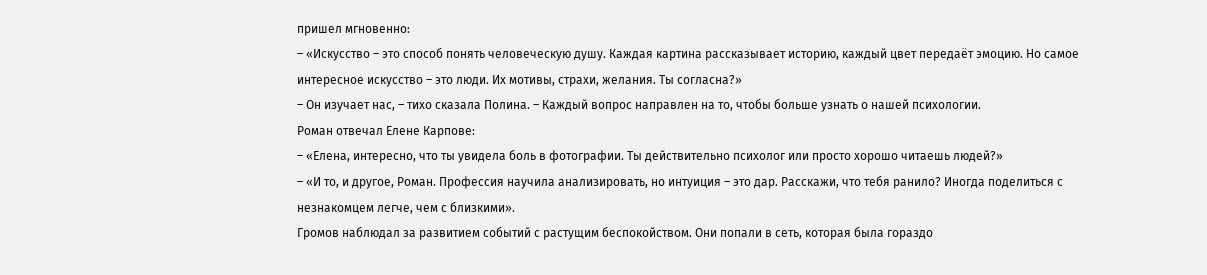пришел мгновенно:
– «Искусство – это способ понять человеческую душу. Каждая картина рассказывает историю, каждый цвет передаёт эмоцию. Но самое интересное искусство – это люди. Их мотивы, страхи, желания. Ты согласна?»
– Он изучает нас, – тихо сказала Полина. – Каждый вопрос направлен на то, чтобы больше узнать о нашей психологии.
Роман отвечал Елене Карпове:
– «Елена, интересно, что ты увидела боль в фотографии. Ты действительно психолог или просто хорошо читаешь людей?»
– «И то, и другое, Роман. Профессия научила анализировать, но интуиция – это дар. Расскажи, что тебя ранило? Иногда поделиться с незнакомцем легче, чем с близкими».
Громов наблюдал за развитием событий с растущим беспокойством. Они попали в сеть, которая была гораздо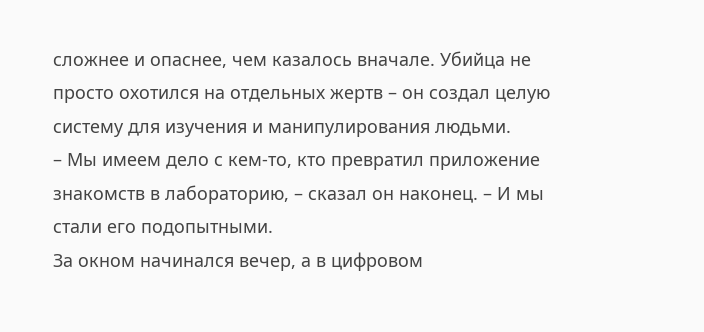сложнее и опаснее, чем казалось вначале. Убийца не просто охотился на отдельных жертв – он создал целую систему для изучения и манипулирования людьми.
– Мы имеем дело с кем-то, кто превратил приложение знакомств в лабораторию, – сказал он наконец. – И мы стали его подопытными.
За окном начинался вечер, а в цифровом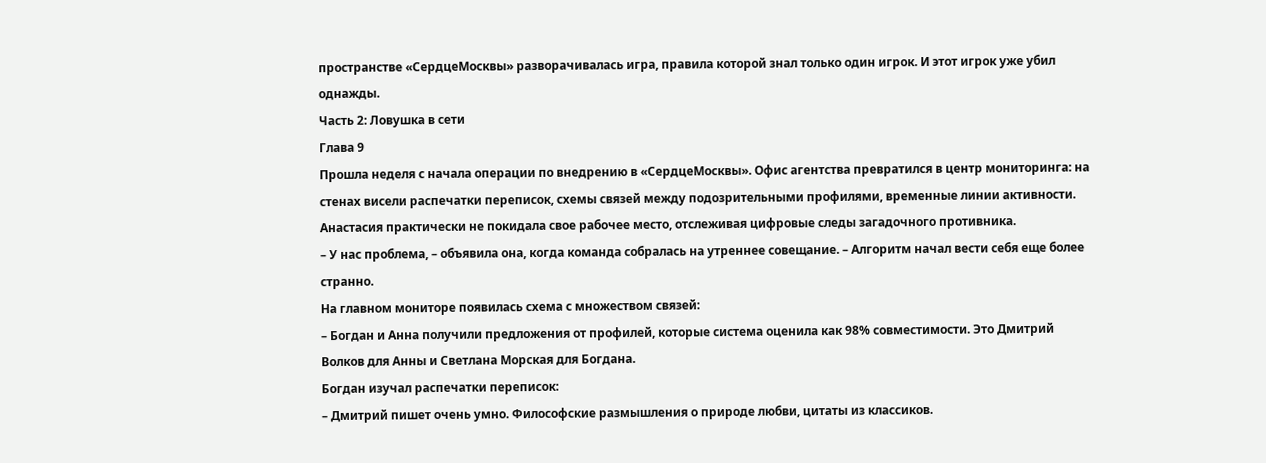пространстве «СердцеМосквы» разворачивалась игра, правила которой знал только один игрок. И этот игрок уже убил однажды.
Часть 2: Ловушка в сети
Глава 9
Прошла неделя с начала операции по внедрению в «СердцеМосквы». Офис агентства превратился в центр мониторинга: на стенах висели распечатки переписок, схемы связей между подозрительными профилями, временные линии активности. Анастасия практически не покидала свое рабочее место, отслеживая цифровые следы загадочного противника.
– У нас проблема, – объявила она, когда команда собралась на утреннее совещание. – Алгоритм начал вести себя еще более странно.
На главном мониторе появилась схема с множеством связей:
– Богдан и Анна получили предложения от профилей, которые система оценила как 98% совместимости. Это Дмитрий Волков для Анны и Светлана Морская для Богдана.
Богдан изучал распечатки переписок:
– Дмитрий пишет очень умно. Философские размышления о природе любви, цитаты из классиков.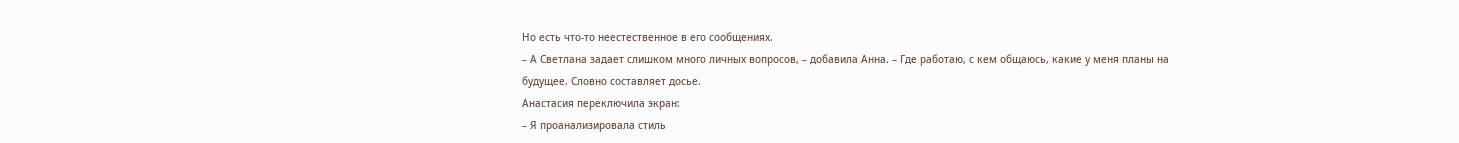Но есть что-то неестественное в его сообщениях.
– А Светлана задает слишком много личных вопросов, – добавила Анна. – Где работаю, с кем общаюсь, какие у меня планы на будущее. Словно составляет досье.
Анастасия переключила экран:
– Я проанализировала стиль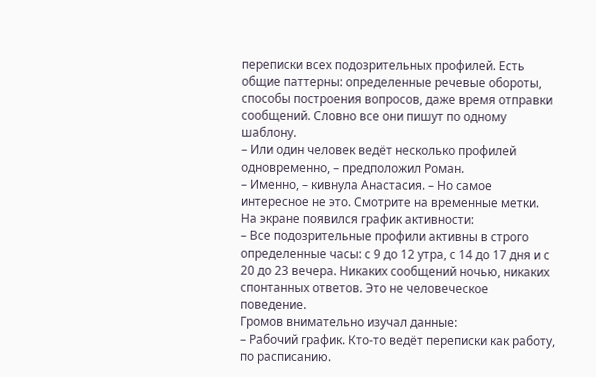переписки всех подозрительных профилей. Есть общие паттерны: определенные речевые обороты, способы построения вопросов, даже время отправки сообщений. Словно все они пишут по одному шаблону.
– Или один человек ведёт несколько профилей одновременно, – предположил Роман.
– Именно, – кивнула Анастасия. – Но самое интересное не это. Смотрите на временные метки.
На экране появился график активности:
– Все подозрительные профили активны в строго определенные часы: с 9 до 12 утра, с 14 до 17 дня и с 20 до 23 вечера. Никаких сообщений ночью, никаких спонтанных ответов. Это не человеческое поведение.
Громов внимательно изучал данные:
– Рабочий график. Кто-то ведёт переписки как работу, по расписанию.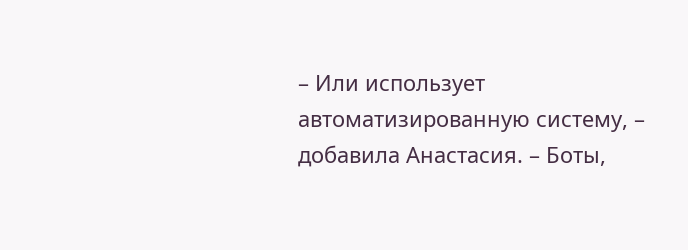– Или использует автоматизированную систему, – добавила Анастасия. – Боты,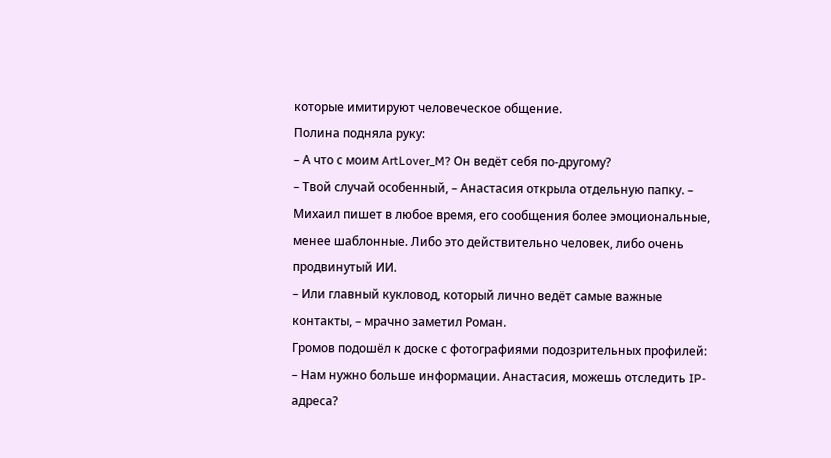которые имитируют человеческое общение.
Полина подняла руку:
– А что с моим ArtLover_M? Он ведёт себя по-другому?
– Твой случай особенный, – Анастасия открыла отдельную папку. – Михаил пишет в любое время, его сообщения более эмоциональные, менее шаблонные. Либо это действительно человек, либо очень продвинутый ИИ.
– Или главный кукловод, который лично ведёт самые важные контакты, – мрачно заметил Роман.
Громов подошёл к доске с фотографиями подозрительных профилей:
– Нам нужно больше информации. Анастасия, можешь отследить IP-адреса?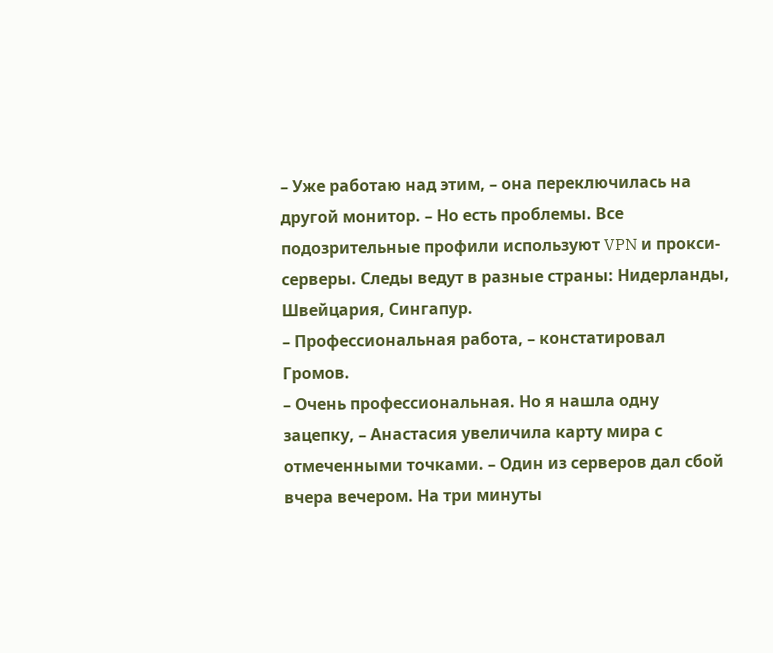– Уже работаю над этим, – она переключилась на другой монитор. – Но есть проблемы. Все подозрительные профили используют VPN и прокси-серверы. Следы ведут в разные страны: Нидерланды, Швейцария, Сингапур.
– Профессиональная работа, – констатировал Громов.
– Очень профессиональная. Но я нашла одну зацепку, – Анастасия увеличила карту мира с отмеченными точками. – Один из серверов дал сбой вчера вечером. На три минуты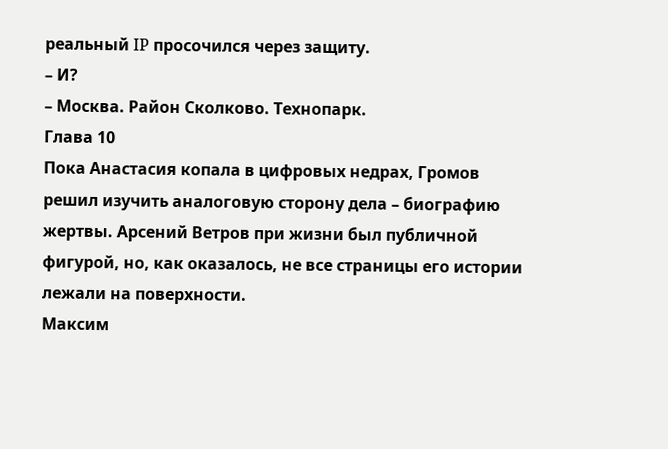реальный IP просочился через защиту.
– И?
– Москва. Район Сколково. Технопарк.
Глава 10
Пока Анастасия копала в цифровых недрах, Громов решил изучить аналоговую сторону дела – биографию жертвы. Арсений Ветров при жизни был публичной фигурой, но, как оказалось, не все страницы его истории лежали на поверхности.
Максим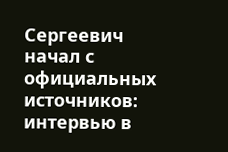Сергеевич начал с официальных источников: интервью в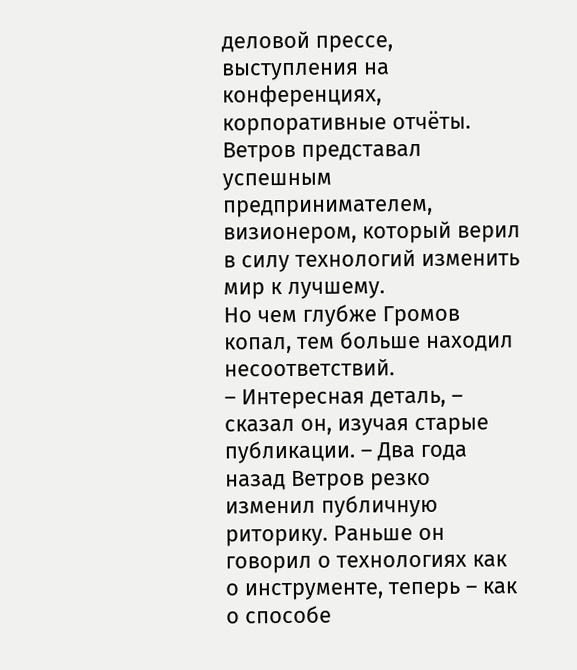деловой прессе, выступления на конференциях, корпоративные отчёты. Ветров представал успешным предпринимателем, визионером, который верил в силу технологий изменить мир к лучшему.
Но чем глубже Громов копал, тем больше находил несоответствий.
– Интересная деталь, – сказал он, изучая старые публикации. – Два года назад Ветров резко изменил публичную риторику. Раньше он говорил о технологиях как о инструменте, теперь – как о способе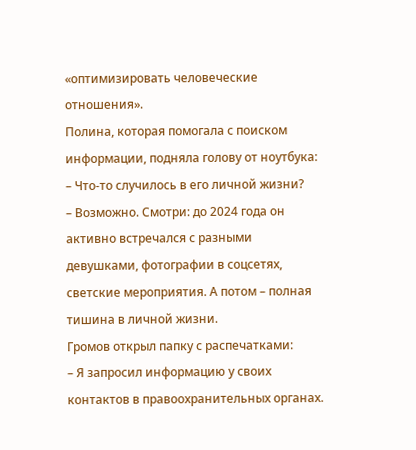«оптимизировать человеческие отношения».
Полина, которая помогала с поиском информации, подняла голову от ноутбука:
– Что-то случилось в его личной жизни?
– Возможно. Смотри: до 2024 года он активно встречался с разными девушками, фотографии в соцсетях, светские мероприятия. А потом – полная тишина в личной жизни.
Громов открыл папку с распечатками:
– Я запросил информацию у своих контактов в правоохранительных органах.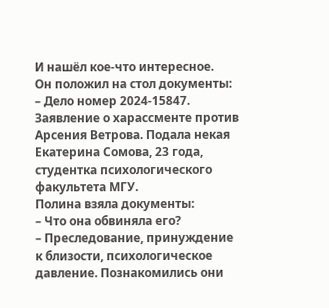И нашёл кое-что интересное.
Он положил на стол документы:
– Дело номер 2024-15847. Заявление о харассменте против Арсения Ветрова. Подала некая Екатерина Сомова, 23 года, студентка психологического факультета МГУ.
Полина взяла документы:
– Что она обвиняла его?
– Преследование, принуждение к близости, психологическое давление. Познакомились они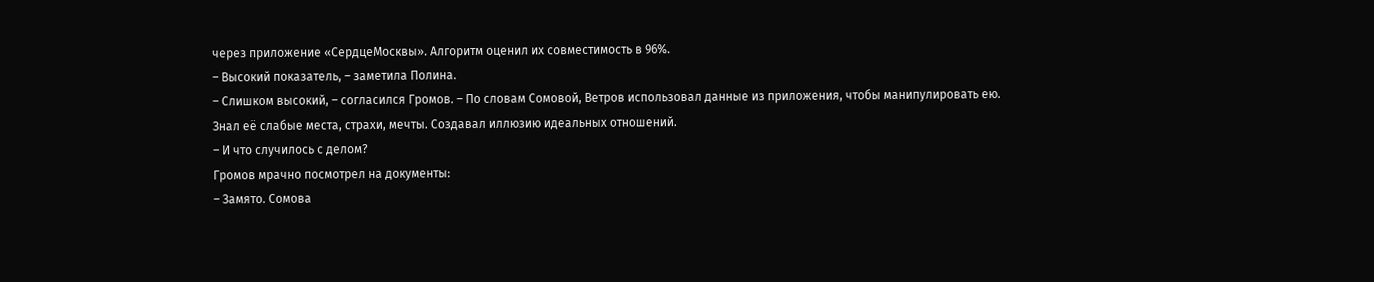через приложение «СердцеМосквы». Алгоритм оценил их совместимость в 96%.
– Высокий показатель, – заметила Полина.
– Слишком высокий, – согласился Громов. – По словам Сомовой, Ветров использовал данные из приложения, чтобы манипулировать ею. Знал её слабые места, страхи, мечты. Создавал иллюзию идеальных отношений.
– И что случилось с делом?
Громов мрачно посмотрел на документы:
– Замято. Сомова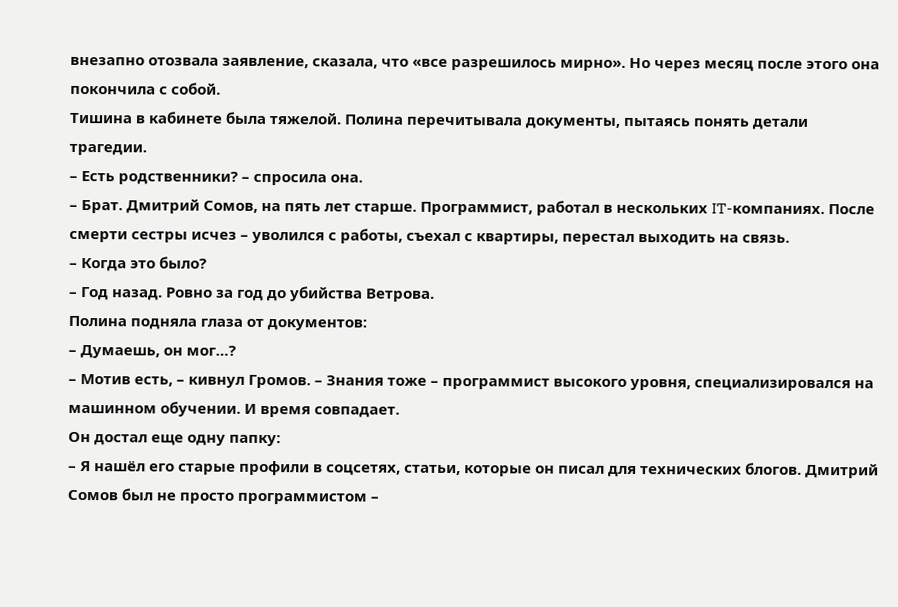внезапно отозвала заявление, сказала, что «все разрешилось мирно». Но через месяц после этого она покончила с собой.
Тишина в кабинете была тяжелой. Полина перечитывала документы, пытаясь понять детали трагедии.
– Есть родственники? – спросила она.
– Брат. Дмитрий Сомов, на пять лет старше. Программист, работал в нескольких IT-компаниях. После смерти сестры исчез – уволился с работы, съехал с квартиры, перестал выходить на связь.
– Когда это было?
– Год назад. Ровно за год до убийства Ветрова.
Полина подняла глаза от документов:
– Думаешь, он мог…?
– Мотив есть, – кивнул Громов. – Знания тоже – программист высокого уровня, специализировался на машинном обучении. И время совпадает.
Он достал еще одну папку:
– Я нашёл его старые профили в соцсетях, статьи, которые он писал для технических блогов. Дмитрий Сомов был не просто программистом –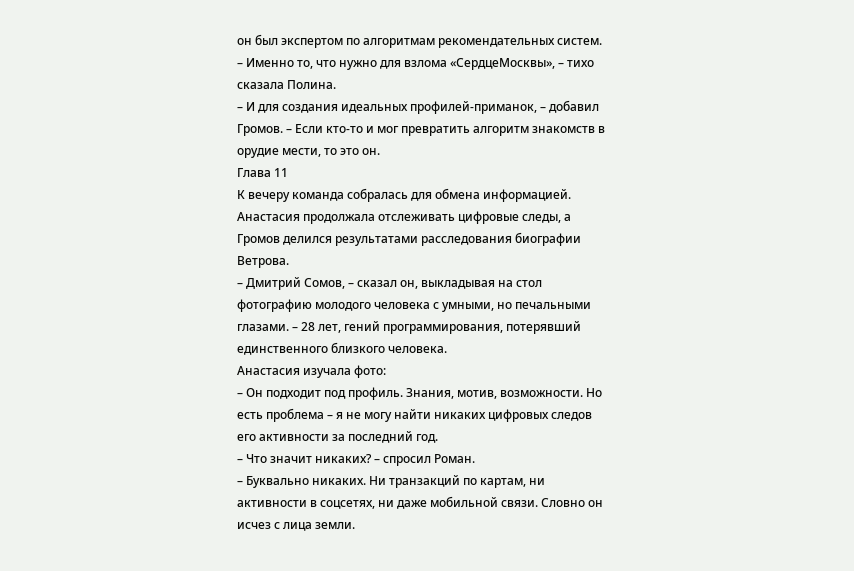он был экспертом по алгоритмам рекомендательных систем.
– Именно то, что нужно для взлома «СердцеМосквы», – тихо сказала Полина.
– И для создания идеальных профилей-приманок, – добавил Громов. – Если кто-то и мог превратить алгоритм знакомств в орудие мести, то это он.
Глава 11
К вечеру команда собралась для обмена информацией. Анастасия продолжала отслеживать цифровые следы, а Громов делился результатами расследования биографии Ветрова.
– Дмитрий Сомов, – сказал он, выкладывая на стол фотографию молодого человека с умными, но печальными глазами. – 28 лет, гений программирования, потерявший единственного близкого человека.
Анастасия изучала фото:
– Он подходит под профиль. Знания, мотив, возможности. Но есть проблема – я не могу найти никаких цифровых следов его активности за последний год.
– Что значит никаких? – спросил Роман.
– Буквально никаких. Ни транзакций по картам, ни активности в соцсетях, ни даже мобильной связи. Словно он исчез с лица земли.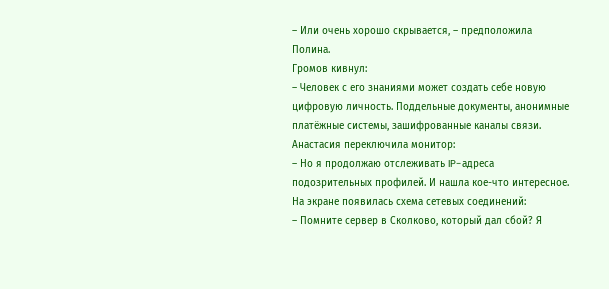– Или очень хорошо скрывается, – предположила Полина.
Громов кивнул:
– Человек с его знаниями может создать себе новую цифровую личность. Поддельные документы, анонимные платёжные системы, зашифрованные каналы связи.
Анастасия переключила монитор:
– Но я продолжаю отслеживать IP-адреса подозрительных профилей. И нашла кое-что интересное.
На экране появилась схема сетевых соединений:
– Помните сервер в Сколково, который дал сбой? Я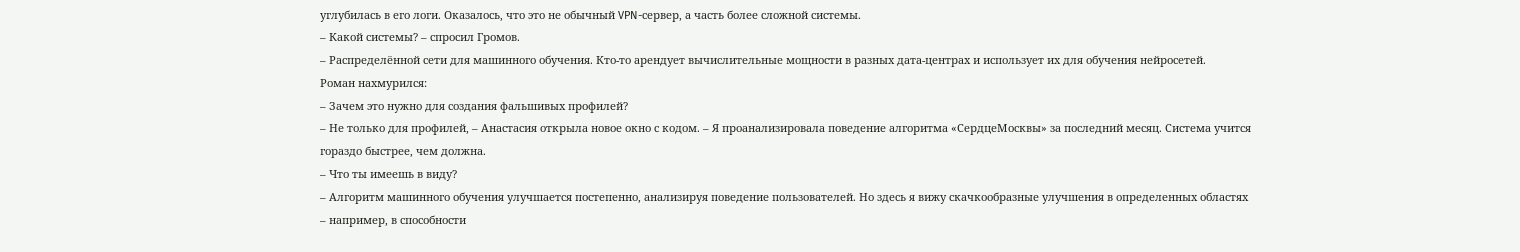углубилась в его логи. Оказалось, что это не обычный VPN-сервер, а часть более сложной системы.
– Какой системы? – спросил Громов.
– Распределённой сети для машинного обучения. Кто-то арендует вычислительные мощности в разных дата-центрах и использует их для обучения нейросетей.
Роман нахмурился:
– Зачем это нужно для создания фальшивых профилей?
– Не только для профилей, – Анастасия открыла новое окно с кодом. – Я проанализировала поведение алгоритма «СердцеМосквы» за последний месяц. Система учится гораздо быстрее, чем должна.
– Что ты имеешь в виду?
– Алгоритм машинного обучения улучшается постепенно, анализируя поведение пользователей. Но здесь я вижу скачкообразные улучшения в определенных областях – например, в способности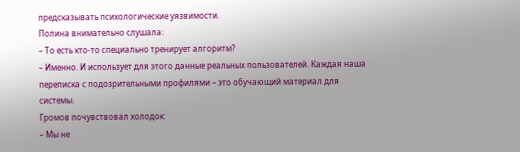предсказывать психологические уязвимости.
Полина внимательно слушала:
– То есть кто-то специально тренирует алгоритм?
– Именно. И использует для этого данные реальных пользователей. Каждая наша переписка с подозрительными профилями – это обучающий материал для системы.
Громов почувствовал холодок:
– Мы не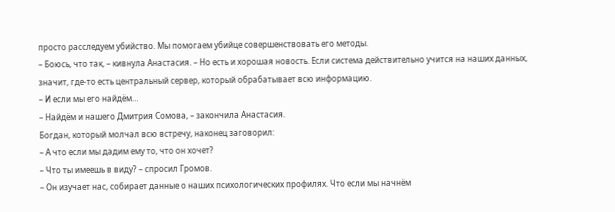просто расследуем убийство. Мы помогаем убийце совершенствовать его методы.
– Боюсь, что так, – кивнула Анастасия. – Но есть и хорошая новость. Если система действительно учится на наших данных, значит, где-то есть центральный сервер, который обрабатывает всю информацию.
– И если мы его найдём…
– Найдём и нашего Дмитрия Сомова, – закончила Анастасия.
Богдан, который молчал всю встречу, наконец заговорил:
– А что если мы дадим ему то, что он хочет?
– Что ты имеешь в виду? – спросил Громов.
– Он изучает нас, собирает данные о наших психологических профилях. Что если мы начнём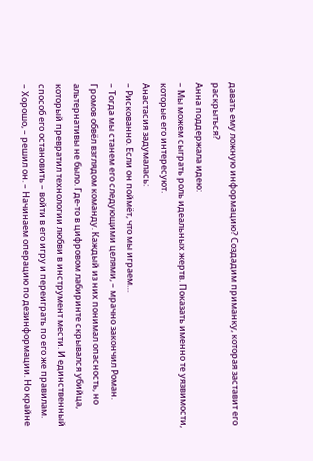давать ему ложную информацию? Создадим приманку, которая заставит его раскрыться?
Анна поддержала идею:
– Мы можем сыграть роль идеальных жертв. Показать именно те уязвимости, которые его интересуют.
Анастасия задумалась:
– Рискованно. Если он поймёт, что мы играем…
– Тогда мы станем его следующими целями, – мрачно закончил Роман.
Громов обвёл взглядом команду. Каждый из них понимал опасность, но альтернативы не было. Где-то в цифровом лабиринте скрывался убийца, который превратил технологии любви в инструмент мести. И единственный способ его остановить – войти в его игру и переиграть по его же правилам.
– Хорошо, – решил он. – Начинаем операцию по дезинформации. Но крайне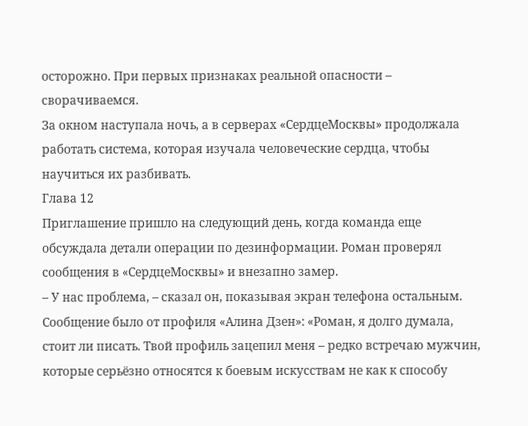осторожно. При первых признаках реальной опасности – сворачиваемся.
За окном наступала ночь, а в серверах «СердцеМосквы» продолжала работать система, которая изучала человеческие сердца, чтобы научиться их разбивать.
Глава 12
Приглашение пришло на следующий день, когда команда еще обсуждала детали операции по дезинформации. Роман проверял сообщения в «СердцеМосквы» и внезапно замер.
– У нас проблема, – сказал он, показывая экран телефона остальным.
Сообщение было от профиля «Алина Дзен»: «Роман, я долго думала, стоит ли писать. Твой профиль зацепил меня – редко встречаю мужчин, которые серьёзно относятся к боевым искусствам не как к способу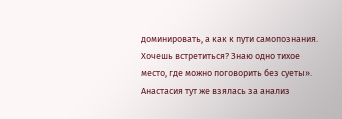доминировать, а как к пути самопознания. Хочешь встретиться? Знаю одно тихое место, где можно поговорить без суеты».
Анастасия тут же взялась за анализ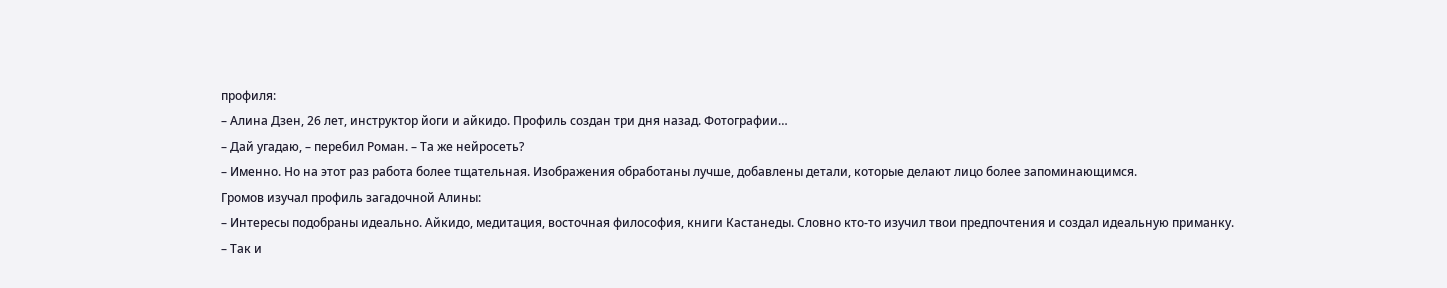профиля:
– Алина Дзен, 26 лет, инструктор йоги и айкидо. Профиль создан три дня назад. Фотографии…
– Дай угадаю, – перебил Роман. – Та же нейросеть?
– Именно. Но на этот раз работа более тщательная. Изображения обработаны лучше, добавлены детали, которые делают лицо более запоминающимся.
Громов изучал профиль загадочной Алины:
– Интересы подобраны идеально. Айкидо, медитация, восточная философия, книги Кастанеды. Словно кто-то изучил твои предпочтения и создал идеальную приманку.
– Так и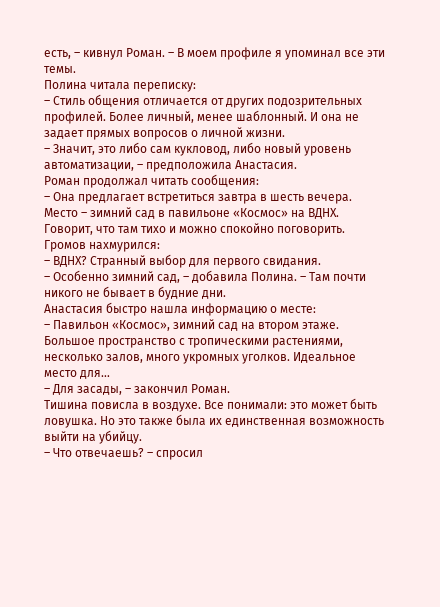есть, – кивнул Роман. – В моем профиле я упоминал все эти темы.
Полина читала переписку:
– Стиль общения отличается от других подозрительных профилей. Более личный, менее шаблонный. И она не задает прямых вопросов о личной жизни.
– Значит, это либо сам кукловод, либо новый уровень автоматизации, – предположила Анастасия.
Роман продолжал читать сообщения:
– Она предлагает встретиться завтра в шесть вечера. Место – зимний сад в павильоне «Космос» на ВДНХ. Говорит, что там тихо и можно спокойно поговорить.
Громов нахмурился:
– ВДНХ? Странный выбор для первого свидания.
– Особенно зимний сад, – добавила Полина. – Там почти никого не бывает в будние дни.
Анастасия быстро нашла информацию о месте:
– Павильон «Космос», зимний сад на втором этаже. Большое пространство с тропическими растениями, несколько залов, много укромных уголков. Идеальное место для…
– Для засады, – закончил Роман.
Тишина повисла в воздухе. Все понимали: это может быть ловушка. Но это также была их единственная возможность выйти на убийцу.
– Что отвечаешь? – спросил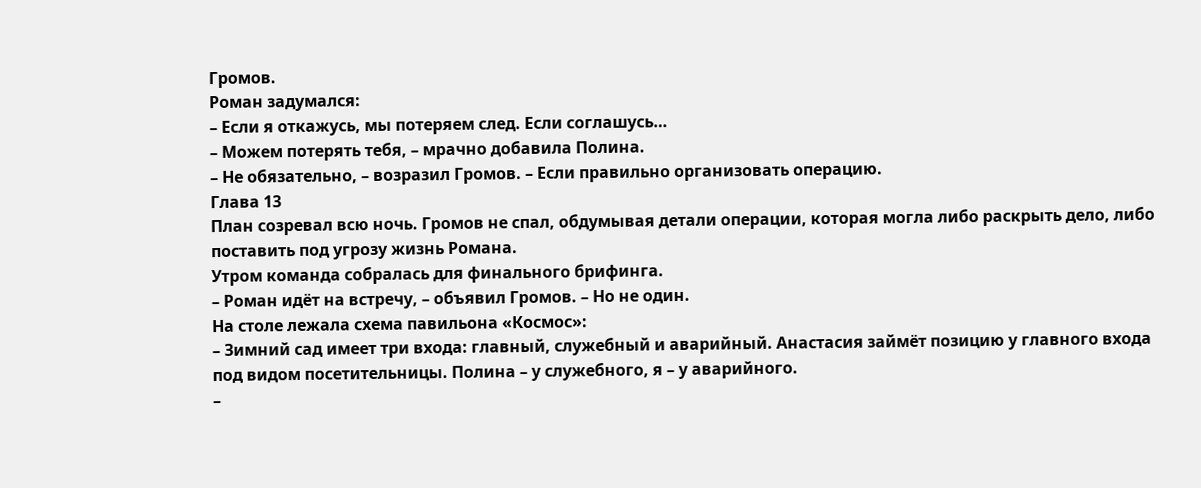Громов.
Роман задумался:
– Если я откажусь, мы потеряем след. Если соглашусь…
– Можем потерять тебя, – мрачно добавила Полина.
– Не обязательно, – возразил Громов. – Если правильно организовать операцию.
Глава 13
План созревал всю ночь. Громов не спал, обдумывая детали операции, которая могла либо раскрыть дело, либо поставить под угрозу жизнь Романа.
Утром команда собралась для финального брифинга.
– Роман идёт на встречу, – объявил Громов. – Но не один.
На столе лежала схема павильона «Космос»:
– Зимний сад имеет три входа: главный, служебный и аварийный. Анастасия займёт позицию у главного входа под видом посетительницы. Полина – у служебного, я – у аварийного.
–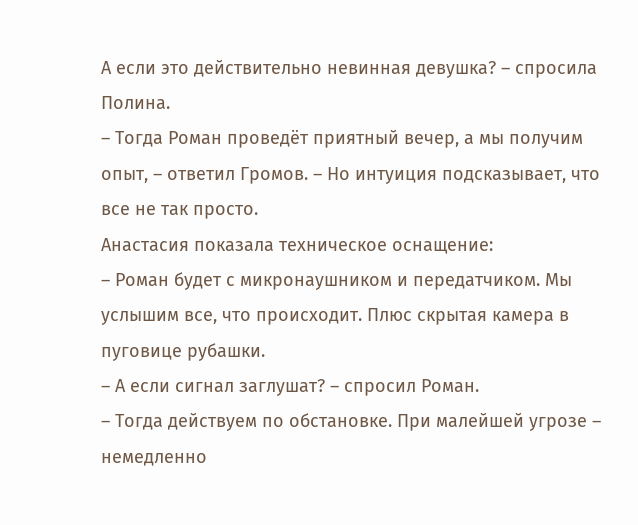А если это действительно невинная девушка? – спросила Полина.
– Тогда Роман проведёт приятный вечер, а мы получим опыт, – ответил Громов. – Но интуиция подсказывает, что все не так просто.
Анастасия показала техническое оснащение:
– Роман будет с микронаушником и передатчиком. Мы услышим все, что происходит. Плюс скрытая камера в пуговице рубашки.
– А если сигнал заглушат? – спросил Роман.
– Тогда действуем по обстановке. При малейшей угрозе – немедленно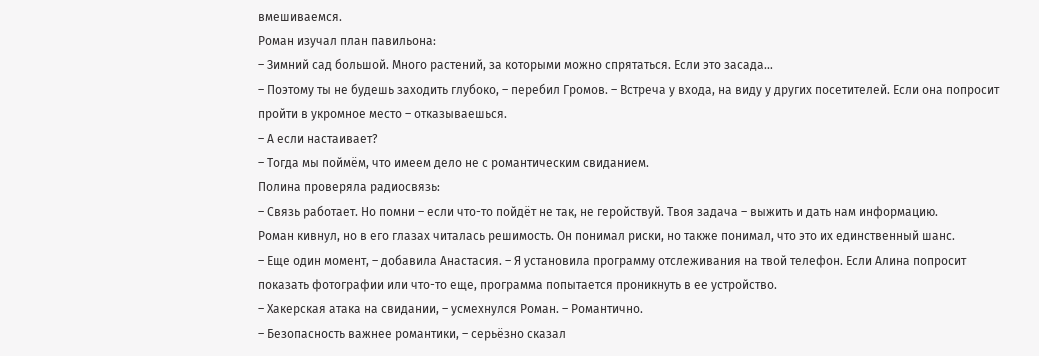вмешиваемся.
Роман изучал план павильона:
– Зимний сад большой. Много растений, за которыми можно спрятаться. Если это засада…
– Поэтому ты не будешь заходить глубоко, – перебил Громов. – Встреча у входа, на виду у других посетителей. Если она попросит пройти в укромное место – отказываешься.
– А если настаивает?
– Тогда мы поймём, что имеем дело не с романтическим свиданием.
Полина проверяла радиосвязь:
– Связь работает. Но помни – если что-то пойдёт не так, не геройствуй. Твоя задача – выжить и дать нам информацию.
Роман кивнул, но в его глазах читалась решимость. Он понимал риски, но также понимал, что это их единственный шанс.
– Еще один момент, – добавила Анастасия. – Я установила программу отслеживания на твой телефон. Если Алина попросит показать фотографии или что-то еще, программа попытается проникнуть в ее устройство.
– Хакерская атака на свидании, – усмехнулся Роман. – Романтично.
– Безопасность важнее романтики, – серьёзно сказал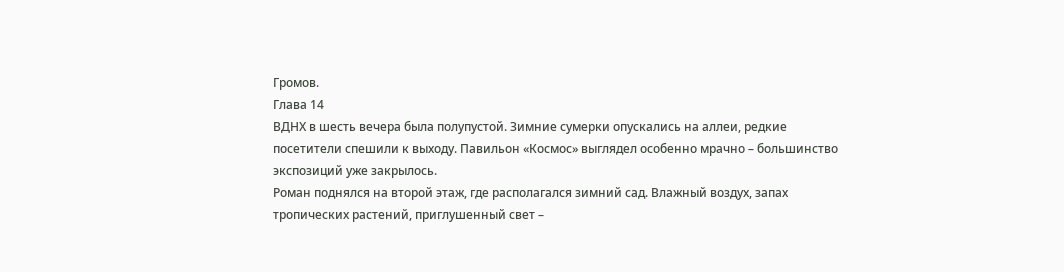Громов.
Глава 14
ВДНХ в шесть вечера была полупустой. Зимние сумерки опускались на аллеи, редкие посетители спешили к выходу. Павильон «Космос» выглядел особенно мрачно – большинство экспозиций уже закрылось.
Роман поднялся на второй этаж, где располагался зимний сад. Влажный воздух, запах тропических растений, приглушенный свет –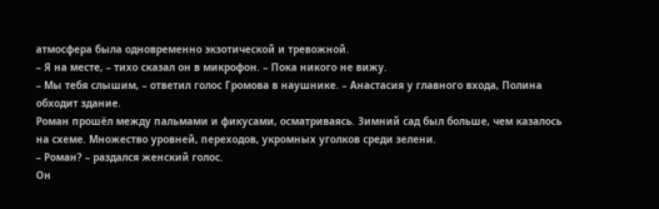атмосфера была одновременно экзотической и тревожной.
– Я на месте, – тихо сказал он в микрофон. – Пока никого не вижу.
– Мы тебя слышим, – ответил голос Громова в наушнике. – Анастасия у главного входа, Полина обходит здание.
Роман прошёл между пальмами и фикусами, осматриваясь. Зимний сад был больше, чем казалось на схеме. Множество уровней, переходов, укромных уголков среди зелени.
– Роман? – раздался женский голос.
Он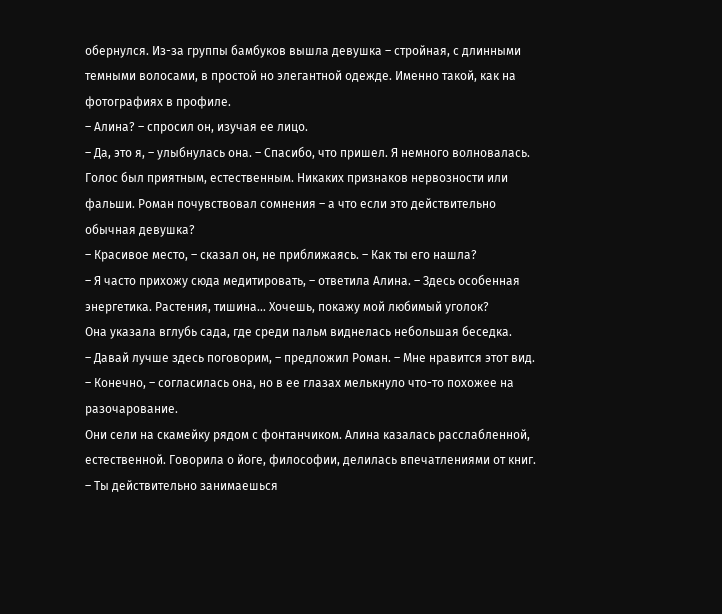обернулся. Из-за группы бамбуков вышла девушка – стройная, с длинными темными волосами, в простой но элегантной одежде. Именно такой, как на фотографиях в профиле.
– Алина? – спросил он, изучая ее лицо.
– Да, это я, – улыбнулась она. – Спасибо, что пришел. Я немного волновалась.
Голос был приятным, естественным. Никаких признаков нервозности или фальши. Роман почувствовал сомнения – а что если это действительно обычная девушка?
– Красивое место, – сказал он, не приближаясь. – Как ты его нашла?
– Я часто прихожу сюда медитировать, – ответила Алина. – Здесь особенная энергетика. Растения, тишина… Хочешь, покажу мой любимый уголок?
Она указала вглубь сада, где среди пальм виднелась небольшая беседка.
– Давай лучше здесь поговорим, – предложил Роман. – Мне нравится этот вид.
– Конечно, – согласилась она, но в ее глазах мелькнуло что-то похожее на разочарование.
Они сели на скамейку рядом с фонтанчиком. Алина казалась расслабленной, естественной. Говорила о йоге, философии, делилась впечатлениями от книг.
– Ты действительно занимаешься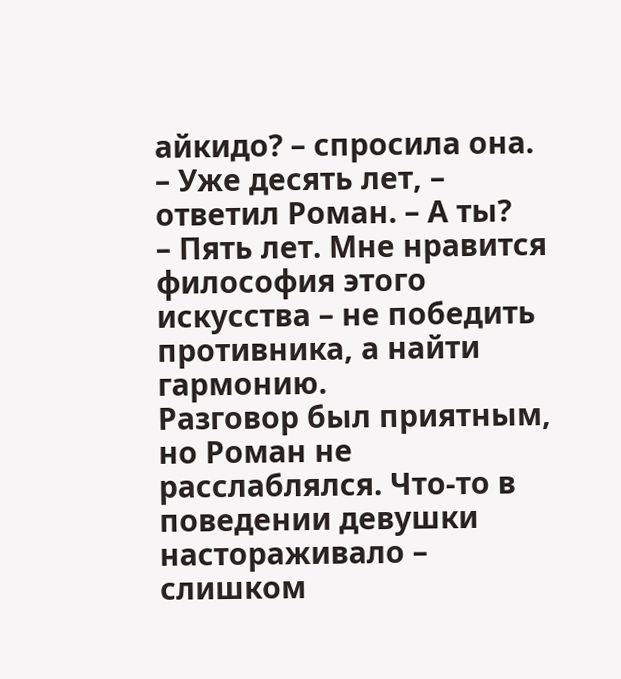айкидо? – спросила она.
– Уже десять лет, – ответил Роман. – А ты?
– Пять лет. Мне нравится философия этого искусства – не победить противника, а найти гармонию.
Разговор был приятным, но Роман не расслаблялся. Что-то в поведении девушки настораживало – слишком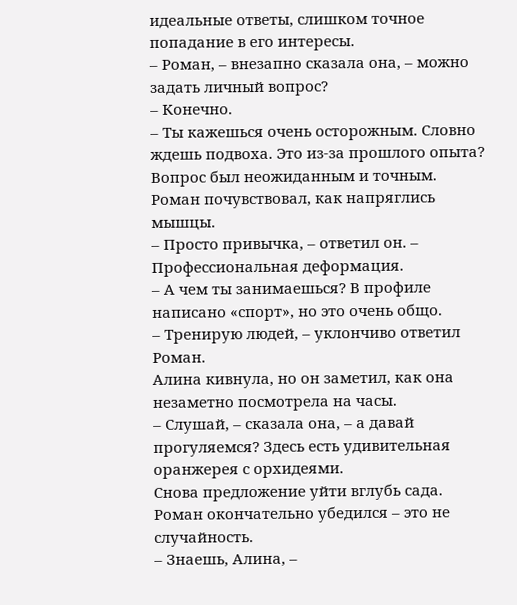идеальные ответы, слишком точное попадание в его интересы.
– Роман, – внезапно сказала она, – можно задать личный вопрос?
– Конечно.
– Ты кажешься очень осторожным. Словно ждешь подвоха. Это из-за прошлого опыта?
Вопрос был неожиданным и точным. Роман почувствовал, как напряглись мышцы.
– Просто привычка, – ответил он. – Профессиональная деформация.
– А чем ты занимаешься? В профиле написано «спорт», но это очень общо.
– Тренирую людей, – уклончиво ответил Роман.
Алина кивнула, но он заметил, как она незаметно посмотрела на часы.
– Слушай, – сказала она, – а давай прогуляемся? Здесь есть удивительная оранжерея с орхидеями.
Снова предложение уйти вглубь сада. Роман окончательно убедился – это не случайность.
– Знаешь, Алина, –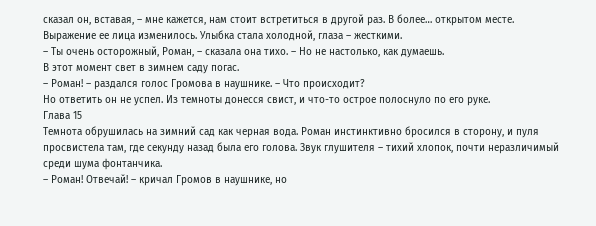сказал он, вставая, – мне кажется, нам стоит встретиться в другой раз. В более… открытом месте.
Выражение ее лица изменилось. Улыбка стала холодной, глаза – жесткими.
– Ты очень осторожный, Роман, – сказала она тихо. – Но не настолько, как думаешь.
В этот момент свет в зимнем саду погас.
– Роман! – раздался голос Громова в наушнике. – Что происходит?
Но ответить он не успел. Из темноты донесся свист, и что-то острое полоснуло по его руке.
Глава 15
Темнота обрушилась на зимний сад как черная вода. Роман инстинктивно бросился в сторону, и пуля просвистела там, где секунду назад была его голова. Звук глушителя – тихий хлопок, почти неразличимый среди шума фонтанчика.
– Роман! Отвечай! – кричал Громов в наушнике, но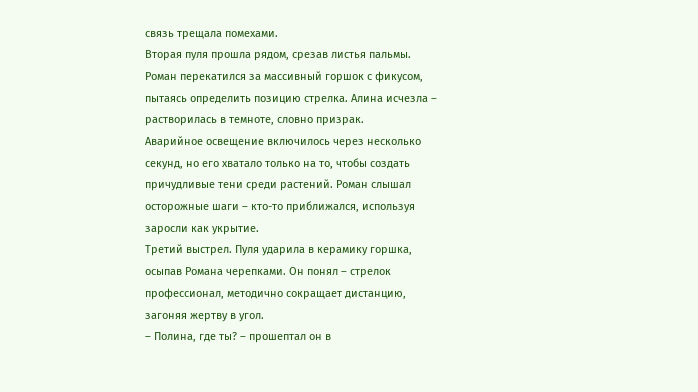связь трещала помехами.
Вторая пуля прошла рядом, срезав листья пальмы. Роман перекатился за массивный горшок с фикусом, пытаясь определить позицию стрелка. Алина исчезла – растворилась в темноте, словно призрак.
Аварийное освещение включилось через несколько секунд, но его хватало только на то, чтобы создать причудливые тени среди растений. Роман слышал осторожные шаги – кто-то приближался, используя заросли как укрытие.
Третий выстрел. Пуля ударила в керамику горшка, осыпав Романа черепками. Он понял – стрелок профессионал, методично сокращает дистанцию, загоняя жертву в угол.
– Полина, где ты? – прошептал он в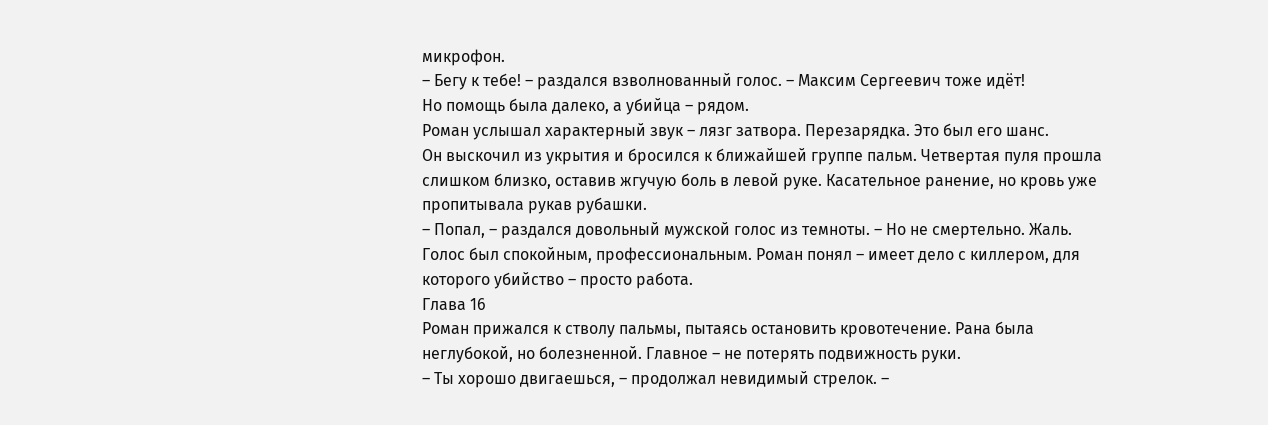микрофон.
– Бегу к тебе! – раздался взволнованный голос. – Максим Сергеевич тоже идёт!
Но помощь была далеко, а убийца – рядом.
Роман услышал характерный звук – лязг затвора. Перезарядка. Это был его шанс.
Он выскочил из укрытия и бросился к ближайшей группе пальм. Четвертая пуля прошла слишком близко, оставив жгучую боль в левой руке. Касательное ранение, но кровь уже пропитывала рукав рубашки.
– Попал, – раздался довольный мужской голос из темноты. – Но не смертельно. Жаль.
Голос был спокойным, профессиональным. Роман понял – имеет дело с киллером, для которого убийство – просто работа.
Глава 16
Роман прижался к стволу пальмы, пытаясь остановить кровотечение. Рана была неглубокой, но болезненной. Главное – не потерять подвижность руки.
– Ты хорошо двигаешься, – продолжал невидимый стрелок. –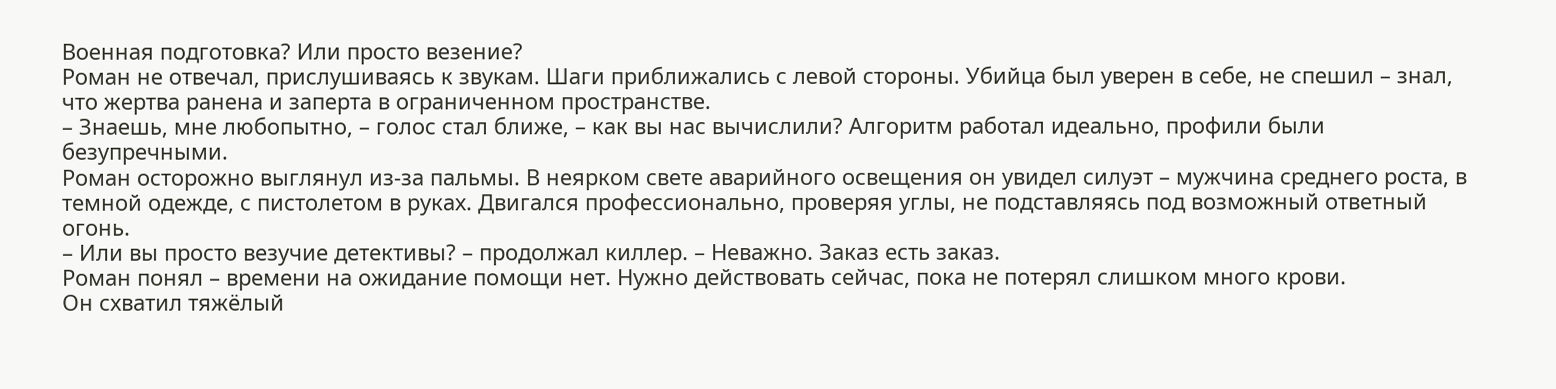Военная подготовка? Или просто везение?
Роман не отвечал, прислушиваясь к звукам. Шаги приближались с левой стороны. Убийца был уверен в себе, не спешил – знал, что жертва ранена и заперта в ограниченном пространстве.
– Знаешь, мне любопытно, – голос стал ближе, – как вы нас вычислили? Алгоритм работал идеально, профили были безупречными.
Роман осторожно выглянул из-за пальмы. В неярком свете аварийного освещения он увидел силуэт – мужчина среднего роста, в темной одежде, с пистолетом в руках. Двигался профессионально, проверяя углы, не подставляясь под возможный ответный огонь.
– Или вы просто везучие детективы? – продолжал киллер. – Неважно. Заказ есть заказ.
Роман понял – времени на ожидание помощи нет. Нужно действовать сейчас, пока не потерял слишком много крови.
Он схватил тяжёлый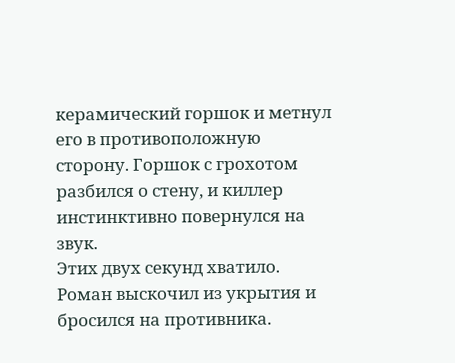керамический горшок и метнул его в противоположную сторону. Горшок с грохотом разбился о стену, и киллер инстинктивно повернулся на звук.
Этих двух секунд хватило.
Роман выскочил из укрытия и бросился на противника.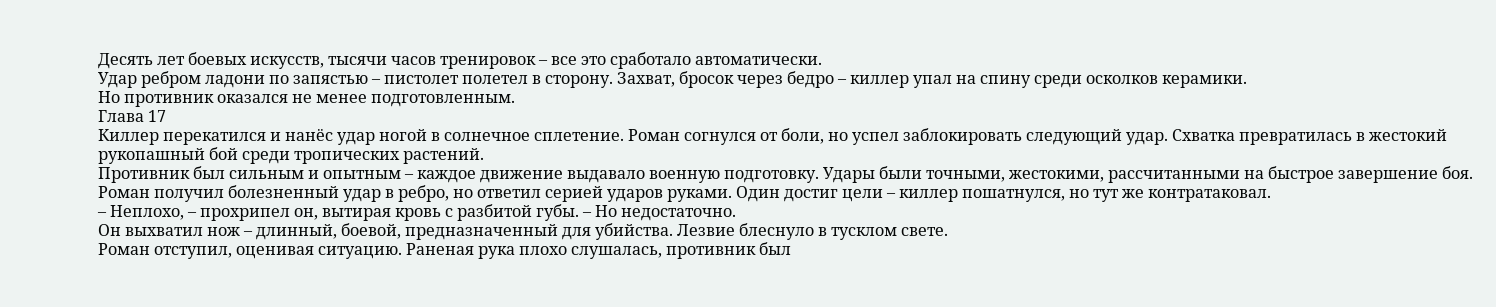Десять лет боевых искусств, тысячи часов тренировок – все это сработало автоматически.
Удар ребром ладони по запястью – пистолет полетел в сторону. Захват, бросок через бедро – киллер упал на спину среди осколков керамики.
Но противник оказался не менее подготовленным.
Глава 17
Киллер перекатился и нанёс удар ногой в солнечное сплетение. Роман согнулся от боли, но успел заблокировать следующий удар. Схватка превратилась в жестокий рукопашный бой среди тропических растений.
Противник был сильным и опытным – каждое движение выдавало военную подготовку. Удары были точными, жестокими, рассчитанными на быстрое завершение боя.
Роман получил болезненный удар в ребро, но ответил серией ударов руками. Один достиг цели – киллер пошатнулся, но тут же контратаковал.
– Неплохо, – прохрипел он, вытирая кровь с разбитой губы. – Но недостаточно.
Он выхватил нож – длинный, боевой, предназначенный для убийства. Лезвие блеснуло в тусклом свете.
Роман отступил, оценивая ситуацию. Раненая рука плохо слушалась, противник был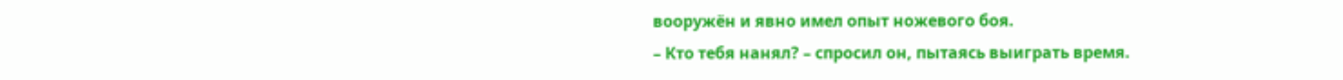вооружён и явно имел опыт ножевого боя.
– Кто тебя нанял? – спросил он, пытаясь выиграть время.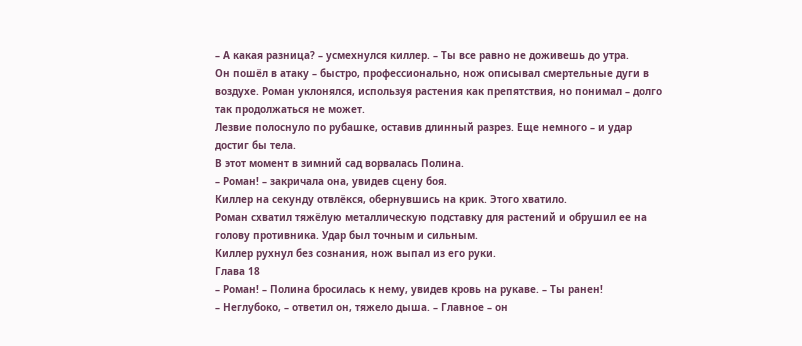– А какая разница? – усмехнулся киллер. – Ты все равно не доживешь до утра.
Он пошёл в атаку – быстро, профессионально, нож описывал смертельные дуги в воздухе. Роман уклонялся, используя растения как препятствия, но понимал – долго так продолжаться не может.
Лезвие полоснуло по рубашке, оставив длинный разрез. Еще немного – и удар достиг бы тела.
В этот момент в зимний сад ворвалась Полина.
– Роман! – закричала она, увидев сцену боя.
Киллер на секунду отвлёкся, обернувшись на крик. Этого хватило.
Роман схватил тяжёлую металлическую подставку для растений и обрушил ее на голову противника. Удар был точным и сильным.
Киллер рухнул без сознания, нож выпал из его руки.
Глава 18
– Роман! – Полина бросилась к нему, увидев кровь на рукаве. – Ты ранен!
– Неглубоко, – ответил он, тяжело дыша. – Главное – он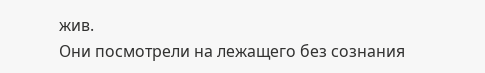жив.
Они посмотрели на лежащего без сознания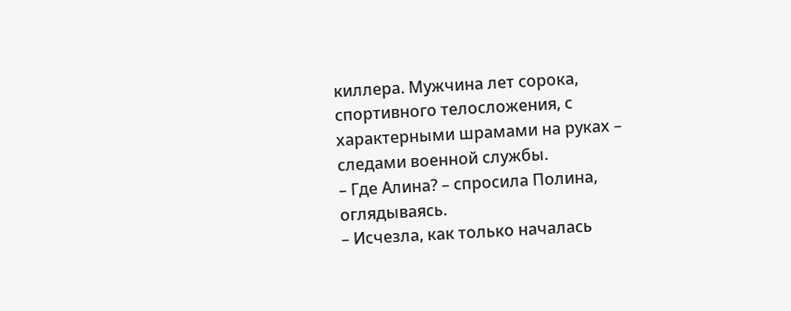киллера. Мужчина лет сорока, спортивного телосложения, с характерными шрамами на руках – следами военной службы.
– Где Алина? – спросила Полина, оглядываясь.
– Исчезла, как только началась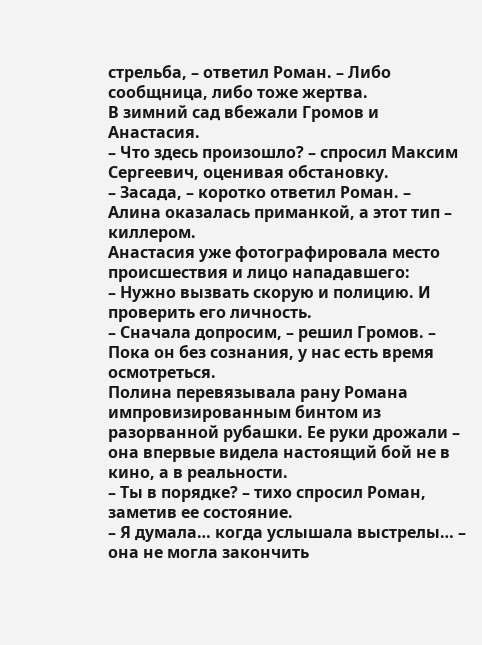стрельба, – ответил Роман. – Либо сообщница, либо тоже жертва.
В зимний сад вбежали Громов и Анастасия.
– Что здесь произошло? – спросил Максим Сергеевич, оценивая обстановку.
– Засада, – коротко ответил Роман. – Алина оказалась приманкой, а этот тип – киллером.
Анастасия уже фотографировала место происшествия и лицо нападавшего:
– Нужно вызвать скорую и полицию. И проверить его личность.
– Сначала допросим, – решил Громов. – Пока он без сознания, у нас есть время осмотреться.
Полина перевязывала рану Романа импровизированным бинтом из разорванной рубашки. Ее руки дрожали – она впервые видела настоящий бой не в кино, а в реальности.
– Ты в порядке? – тихо спросил Роман, заметив ее состояние.
– Я думала… когда услышала выстрелы… – она не могла закончить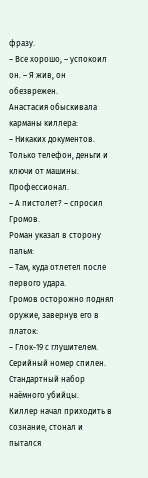фразу.
– Все хорошо, – успокоил он. – Я жив, он обезврежен.
Анастасия обыскивала карманы киллера:
– Никаких документов. Только телефон, деньги и ключи от машины. Профессионал.
– А пистолет? – спросил Громов.
Роман указал в сторону пальм:
– Там, куда отлетел после первого удара.
Громов осторожно поднял оружие, завернув его в платок:
– Глок-19 с глушителем. Серийный номер спилен. Стандартный набор наёмного убийцы.
Киллер начал приходить в сознание, стонал и пытался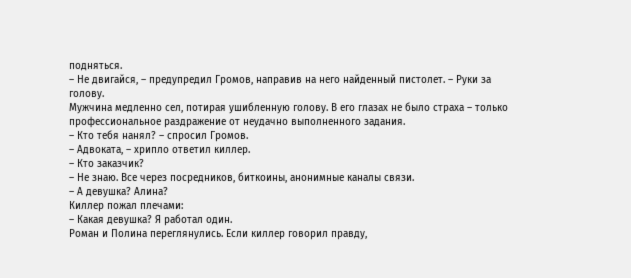подняться.
– Не двигайся, – предупредил Громов, направив на него найденный пистолет. – Руки за голову.
Мужчина медленно сел, потирая ушибленную голову. В его глазах не было страха – только профессиональное раздражение от неудачно выполненного задания.
– Кто тебя нанял? – спросил Громов.
– Адвоката, – хрипло ответил киллер.
– Кто заказчик?
– Не знаю. Все через посредников, биткоины, анонимные каналы связи.
– А девушка? Алина?
Киллер пожал плечами:
– Какая девушка? Я работал один.
Роман и Полина переглянулись. Если киллер говорил правду,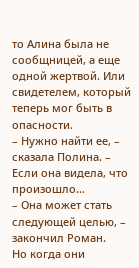то Алина была не сообщницей, а еще одной жертвой. Или свидетелем, который теперь мог быть в опасности.
– Нужно найти ее, – сказала Полина. – Если она видела, что произошло…
– Она может стать следующей целью, – закончил Роман.
Но когда они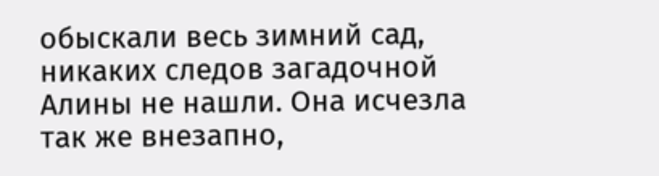обыскали весь зимний сад, никаких следов загадочной Алины не нашли. Она исчезла так же внезапно,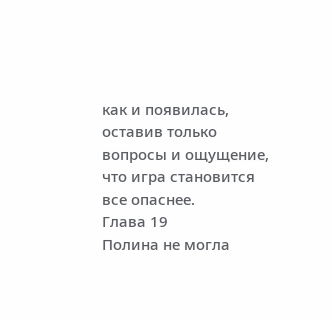как и появилась, оставив только вопросы и ощущение, что игра становится все опаснее.
Глава 19
Полина не могла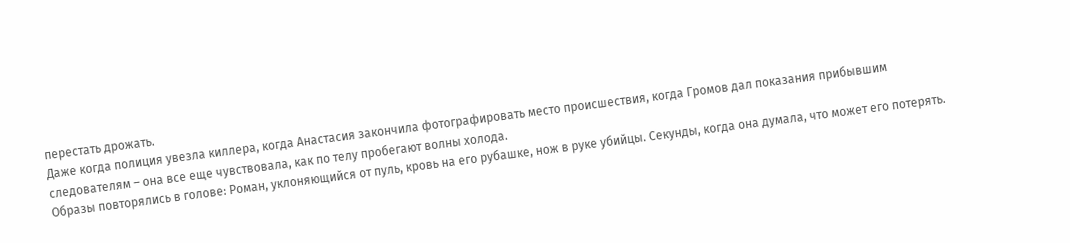перестать дрожать.
Даже когда полиция увезла киллера, когда Анастасия закончила фотографировать место происшествия, когда Громов дал показания прибывшим следователям – она все еще чувствовала, как по телу пробегают волны холода.
Образы повторялись в голове: Роман, уклоняющийся от пуль, кровь на его рубашке, нож в руке убийцы. Секунды, когда она думала, что может его потерять.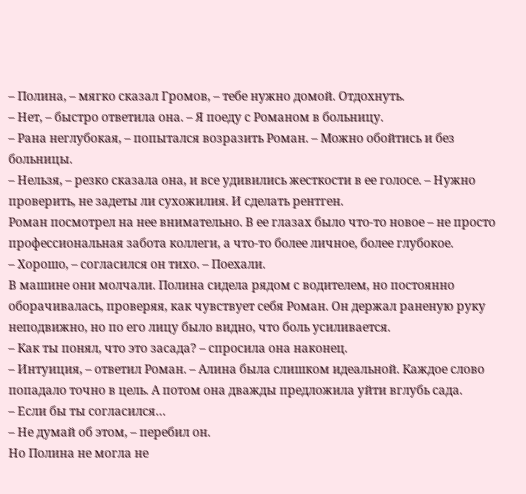– Полина, – мягко сказал Громов, – тебе нужно домой. Отдохнуть.
– Нет, – быстро ответила она. – Я поеду с Романом в больницу.
– Рана неглубокая, – попытался возразить Роман. – Можно обойтись и без больницы.
– Нельзя, – резко сказала она, и все удивились жесткости в ее голосе. – Нужно проверить, не задеты ли сухожилия. И сделать рентген.
Роман посмотрел на нее внимательно. В ее глазах было что-то новое – не просто профессиональная забота коллеги, а что-то более личное, более глубокое.
– Хорошо, – согласился он тихо. – Поехали.
В машине они молчали. Полина сидела рядом с водителем, но постоянно оборачивалась, проверяя, как чувствует себя Роман. Он держал раненую руку неподвижно, но по его лицу было видно, что боль усиливается.
– Как ты понял, что это засада? – спросила она наконец.
– Интуиция, – ответил Роман. – Алина была слишком идеальной. Каждое слово попадало точно в цель. А потом она дважды предложила уйти вглубь сада.
– Если бы ты согласился…
– Не думай об этом, – перебил он.
Но Полина не могла не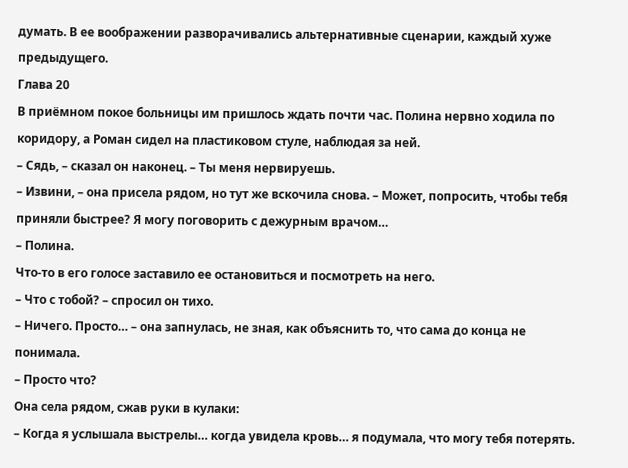думать. В ее воображении разворачивались альтернативные сценарии, каждый хуже предыдущего.
Глава 20
В приёмном покое больницы им пришлось ждать почти час. Полина нервно ходила по коридору, а Роман сидел на пластиковом стуле, наблюдая за ней.
– Сядь, – сказал он наконец. – Ты меня нервируешь.
– Извини, – она присела рядом, но тут же вскочила снова. – Может, попросить, чтобы тебя приняли быстрее? Я могу поговорить с дежурным врачом…
– Полина.
Что-то в его голосе заставило ее остановиться и посмотреть на него.
– Что с тобой? – спросил он тихо.
– Ничего. Просто… – она запнулась, не зная, как объяснить то, что сама до конца не понимала.
– Просто что?
Она села рядом, сжав руки в кулаки:
– Когда я услышала выстрелы… когда увидела кровь… я подумала, что могу тебя потерять.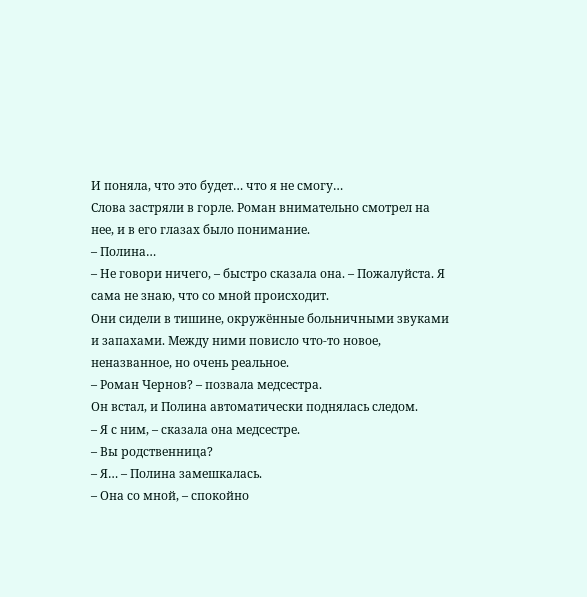И поняла, что это будет… что я не смогу…
Слова застряли в горле. Роман внимательно смотрел на нее, и в его глазах было понимание.
– Полина…
– Не говори ничего, – быстро сказала она. – Пожалуйста. Я сама не знаю, что со мной происходит.
Они сидели в тишине, окружённые больничными звуками и запахами. Между ними повисло что-то новое, неназванное, но очень реальное.
– Роман Чернов? – позвала медсестра.
Он встал, и Полина автоматически поднялась следом.
– Я с ним, – сказала она медсестре.
– Вы родственница?
– Я… – Полина замешкалась.
– Она со мной, – спокойно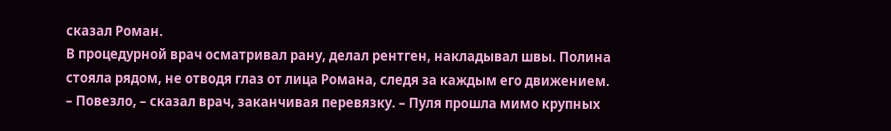сказал Роман.
В процедурной врач осматривал рану, делал рентген, накладывал швы. Полина стояла рядом, не отводя глаз от лица Романа, следя за каждым его движением.
– Повезло, – сказал врач, заканчивая перевязку. – Пуля прошла мимо крупных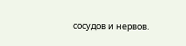сосудов и нервов.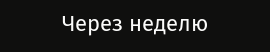Через неделю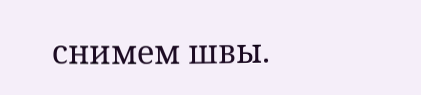снимем швы.